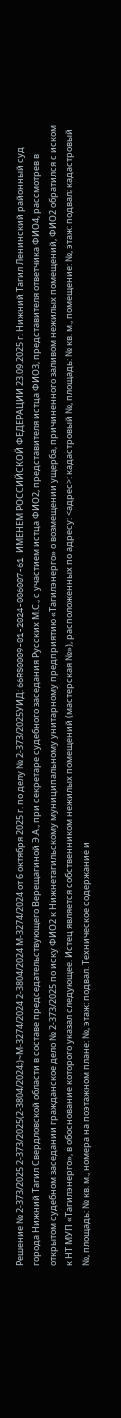Решение № 2-373/2025 2-373/2025(2-3804/2024;)~М-3274/2024 2-3804/2024 М-3274/2024 от 6 октября 2025 г. по делу № 2-373/2025УИД: 66RS0009-01-2024-006007-61 ИМЕНЕМ РОССИЙСКОЙ ФЕДЕРАЦИИ 23.09.2025 г. Нижний Тагил Ленинский районный суд города Нижний Тагил Свердловской области в составе председательствующего Верещагиной Э.А., при секретаре судебного заседания Русских М.С., с участием истца ФИО2, представителя истца ФИО3, представителя ответчика ФИО4, рассмотрев в открытом судебном заседании гражданское дело № 2-373/2025 по иску ФИО2 к Нижнетагильскому муниципальному унитарному предприятию «Тагилэнерго» о возмещении ущерба, причиненного заливом нежилых помещений, ФИО2 обратился с иском к НТ МУП «Тагилэнерго», в обоснование которого указал следующее. Истец является собственником нежилых помещений (мастерская №»), расположенных по адресу: <адрес>: кадастровый №, площадь: № кв. м., помещение: №, этаж: подвал; кадастровый №, площадь: № кв. м., номера на поэтажном плане: №, этаж: подвал. Техническое содержание и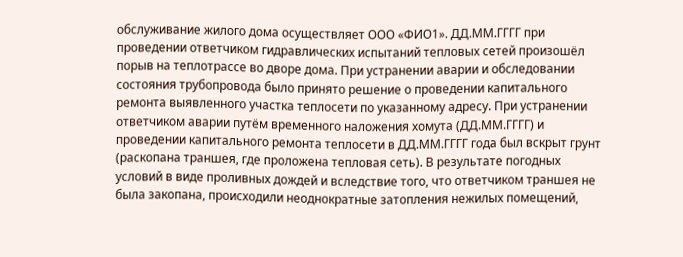обслуживание жилого дома осуществляет ООО «ФИО1». ДД.ММ.ГГГГ при проведении ответчиком гидравлических испытаний тепловых сетей произошёл порыв на теплотрассе во дворе дома. При устранении аварии и обследовании состояния трубопровода было принято решение о проведении капитального ремонта выявленного участка теплосети по указанному адресу. При устранении ответчиком аварии путём временного наложения хомута (ДД.ММ.ГГГГ) и проведении капитального ремонта теплосети в ДД.ММ.ГГГГ года был вскрыт грунт (раскопана траншея, где проложена тепловая сеть). В результате погодных условий в виде проливных дождей и вследствие того, что ответчиком траншея не была закопана, происходили неоднократные затопления нежилых помещений,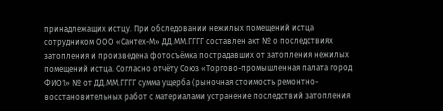принадлежащих истцу. При обследовании нежилых помещений истца сотрудником ООО «Сантех-М» ДД.ММ.ГГГГ составлен акт № о последствиях затопления и произведена фотосъёмка пострадавших от затопления нежилых помещений истца. Согласно отчёту Союз «Торгово-промышленная палата город ФИО1» № от ДД.ММ.ГГГГ сумма ущерба (рыночная стоимость ремонтно-восстановительных работ с материалами устранение последствий затопления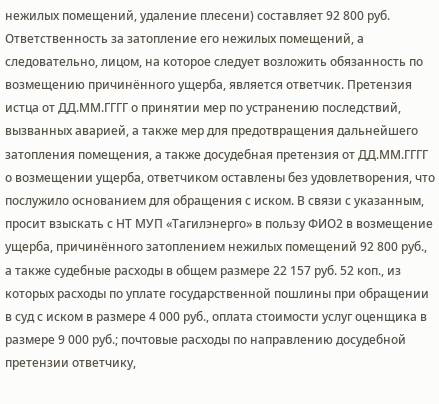нежилых помещений, удаление плесени) составляет 92 800 руб. Ответственность за затопление его нежилых помещений, а следовательно, лицом, на которое следует возложить обязанность по возмещению причинённого ущерба, является ответчик. Претензия истца от ДД.ММ.ГГГГ о принятии мер по устранению последствий, вызванных аварией, а также мер для предотвращения дальнейшего затопления помещения, а также досудебная претензия от ДД.ММ.ГГГГ о возмещении ущерба, ответчиком оставлены без удовлетворения, что послужило основанием для обращения с иском. В связи с указанным, просит взыскать с НТ МУП «Тагилэнерго» в пользу ФИО2 в возмещение ущерба, причинённого затоплением нежилых помещений 92 800 руб., а также судебные расходы в общем размере 22 157 руб. 52 коп., из которых расходы по уплате государственной пошлины при обращении в суд с иском в размере 4 000 руб., оплата стоимости услуг оценщика в размере 9 000 руб.; почтовые расходы по направлению досудебной претензии ответчику,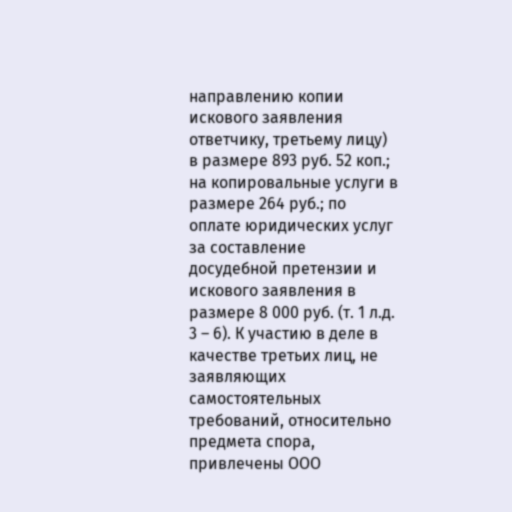направлению копии искового заявления ответчику, третьему лицу) в размере 893 руб. 52 коп.; на копировальные услуги в размере 264 руб.; по оплате юридических услуг за составление досудебной претензии и искового заявления в размере 8 000 руб. (т. 1 л.д. 3 – 6). К участию в деле в качестве третьих лиц, не заявляющих самостоятельных требований, относительно предмета спора, привлечены ООО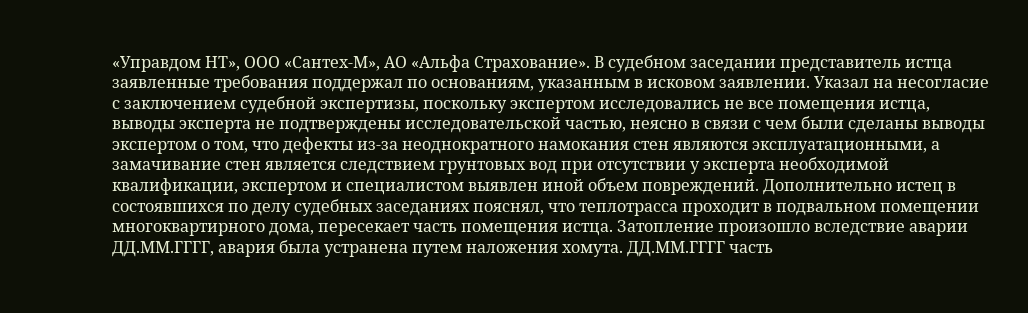«Управдом НТ», ООО «Сантех-М», АО «Альфа Страхование». В судебном заседании представитель истца заявленные требования поддержал по основаниям, указанным в исковом заявлении. Указал на несогласие с заключением судебной экспертизы, поскольку экспертом исследовались не все помещения истца, выводы эксперта не подтверждены исследовательской частью, неясно в связи с чем были сделаны выводы экспертом о том, что дефекты из-за неоднократного намокания стен являются эксплуатационными, а замачивание стен является следствием грунтовых вод при отсутствии у эксперта необходимой квалификации, экспертом и специалистом выявлен иной объем повреждений. Дополнительно истец в состоявшихся по делу судебных заседаниях пояснял, что теплотрасса проходит в подвальном помещении многоквартирного дома, пересекает часть помещения истца. Затопление произошло вследствие аварии ДД.ММ.ГГГГ, авария была устранена путем наложения хомута. ДД.ММ.ГГГГ часть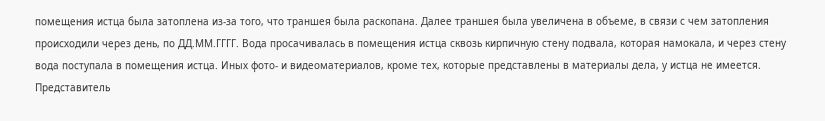помещения истца была затоплена из-за того, что траншея была раскопана. Далее траншея была увеличена в объеме, в связи с чем затопления происходили через день, по ДД.ММ.ГГГГ. Вода просачивалась в помещения истца сквозь кирпичную стену подвала, которая намокала, и через стену вода поступала в помещения истца. Иных фото- и видеоматериалов, кроме тех, которые представлены в материалы дела, у истца не имеется. Представитель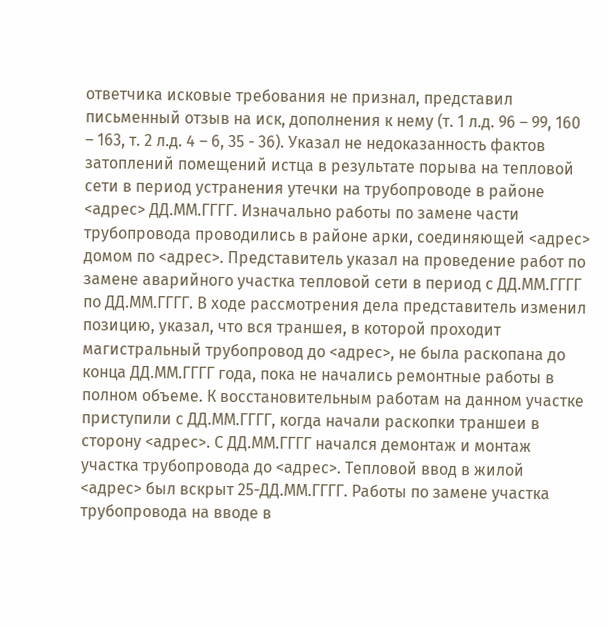ответчика исковые требования не признал, представил письменный отзыв на иск, дополнения к нему (т. 1 л.д. 96 – 99, 160 – 163, т. 2 л.д. 4 – 6, 35 - 36). Указал не недоказанность фактов затоплений помещений истца в результате порыва на тепловой сети в период устранения утечки на трубопроводе в районе <адрес> ДД.ММ.ГГГГ. Изначально работы по замене части трубопровода проводились в районе арки, соединяющей <адрес> домом по <адрес>. Представитель указал на проведение работ по замене аварийного участка тепловой сети в период с ДД.ММ.ГГГГ по ДД.ММ.ГГГГ. В ходе рассмотрения дела представитель изменил позицию, указал, что вся траншея, в которой проходит магистральный трубопровод до <адрес>, не была раскопана до конца ДД.ММ.ГГГГ года, пока не начались ремонтные работы в полном объеме. К восстановительным работам на данном участке приступили с ДД.ММ.ГГГГ, когда начали раскопки траншеи в сторону <адрес>. С ДД.ММ.ГГГГ начался демонтаж и монтаж участка трубопровода до <адрес>. Тепловой ввод в жилой <адрес> был вскрыт 25-ДД.ММ.ГГГГ. Работы по замене участка трубопровода на вводе в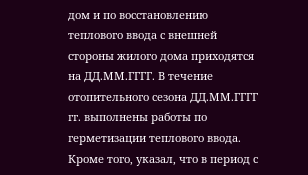дом и по восстановлению теплового ввода с внешней стороны жилого дома приходятся на ДД.ММ.ГГГГ. В течение отопительного сезона ДД.ММ.ГГГГ гг. выполнены работы по герметизации теплового ввода. Кроме того, указал, что в период с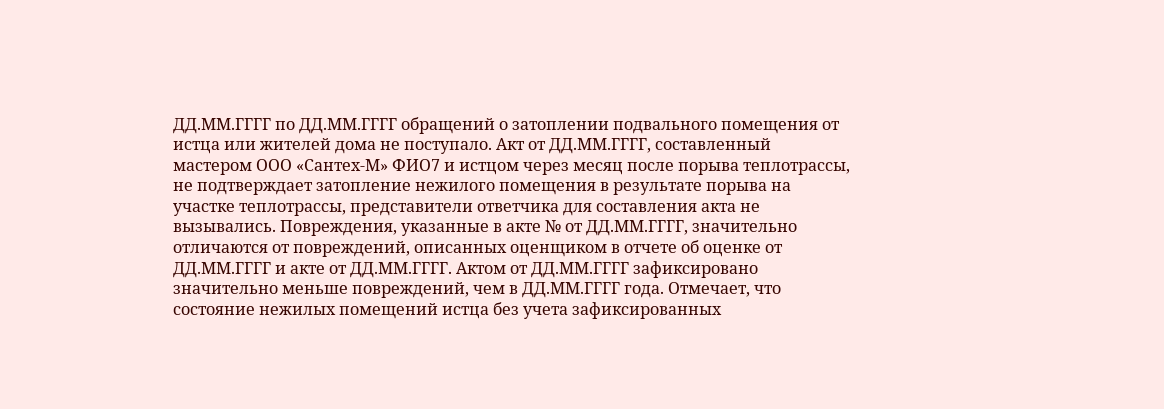ДД.ММ.ГГГГ по ДД.ММ.ГГГГ обращений о затоплении подвального помещения от истца или жителей дома не поступало. Акт от ДД.ММ.ГГГГ, составленный мастером ООО «Сантех-М» ФИО7 и истцом через месяц после порыва теплотрассы, не подтверждает затопление нежилого помещения в результате порыва на участке теплотрассы, представители ответчика для составления акта не вызывались. Повреждения, указанные в акте № от ДД.ММ.ГГГГ, значительно отличаются от повреждений, описанных оценщиком в отчете об оценке от ДД.ММ.ГГГГ и акте от ДД.ММ.ГГГГ. Актом от ДД.ММ.ГГГГ зафиксировано значительно меньше повреждений, чем в ДД.ММ.ГГГГ года. Отмечает, что состояние нежилых помещений истца без учета зафиксированных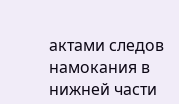актами следов намокания в нижней части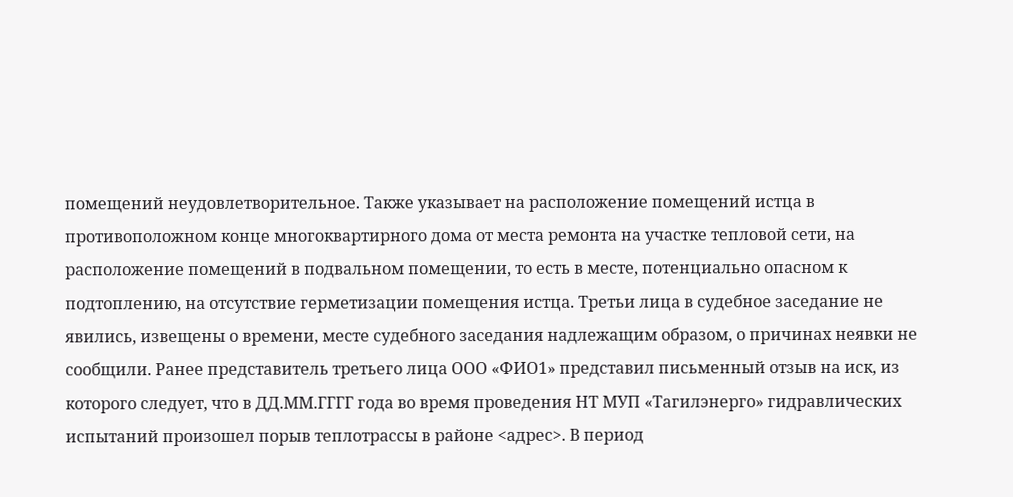помещений неудовлетворительное. Также указывает на расположение помещений истца в противоположном конце многоквартирного дома от места ремонта на участке тепловой сети, на расположение помещений в подвальном помещении, то есть в месте, потенциально опасном к подтоплению, на отсутствие герметизации помещения истца. Третьи лица в судебное заседание не явились, извещены о времени, месте судебного заседания надлежащим образом, о причинах неявки не сообщили. Ранее представитель третьего лица ООО «ФИО1» представил письменный отзыв на иск, из которого следует, что в ДД.ММ.ГГГГ года во время проведения НТ МУП «Тагилэнерго» гидравлических испытаний произошел порыв теплотрассы в районе <адрес>. В период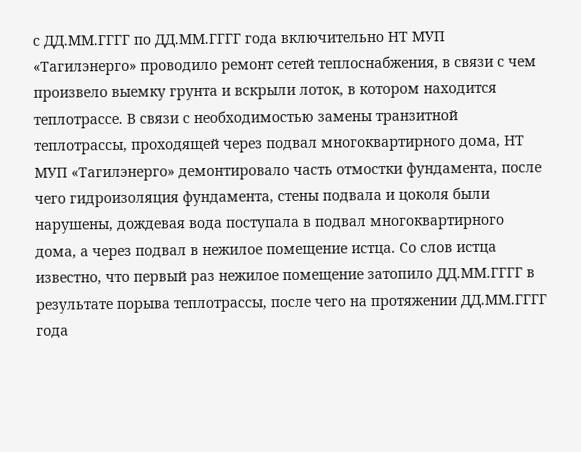с ДД.ММ.ГГГГ по ДД.ММ.ГГГГ года включительно НТ МУП «Тагилэнерго» проводило ремонт сетей теплоснабжения, в связи с чем произвело выемку грунта и вскрыли лоток, в котором находится теплотрассе. В связи с необходимостью замены транзитной теплотрассы, проходящей через подвал многоквартирного дома, НТ МУП «Тагилэнерго» демонтировало часть отмостки фундамента, после чего гидроизоляция фундамента, стены подвала и цоколя были нарушены, дождевая вода поступала в подвал многоквартирного дома, а через подвал в нежилое помещение истца. Со слов истца известно, что первый раз нежилое помещение затопило ДД.ММ.ГГГГ в результате порыва теплотрассы, после чего на протяжении ДД.ММ.ГГГГ года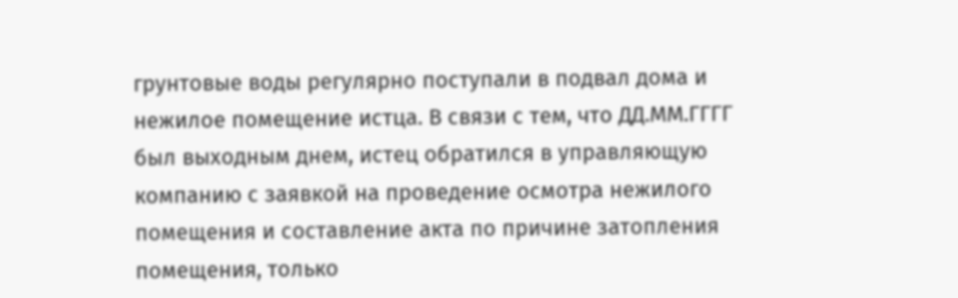грунтовые воды регулярно поступали в подвал дома и нежилое помещение истца. В связи с тем, что ДД.ММ.ГГГГ был выходным днем, истец обратился в управляющую компанию с заявкой на проведение осмотра нежилого помещения и составление акта по причине затопления помещения, только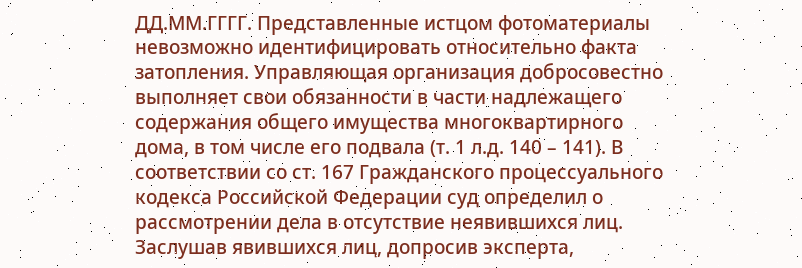ДД.ММ.ГГГГ. Представленные истцом фотоматериалы невозможно идентифицировать относительно факта затопления. Управляющая организация добросовестно выполняет свои обязанности в части надлежащего содержания общего имущества многоквартирного дома, в том числе его подвала (т. 1 л.д. 140 – 141). В соответствии со ст. 167 Гражданского процессуального кодекса Российской Федерации суд определил о рассмотрении дела в отсутствие неявившихся лиц. Заслушав явившихся лиц, допросив эксперта,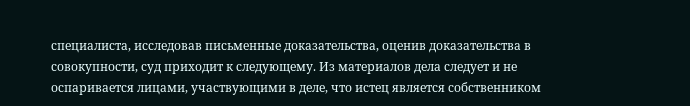специалиста, исследовав письменные доказательства, оценив доказательства в совокупности, суд приходит к следующему. Из материалов дела следует и не оспаривается лицами, участвующими в деле, что истец является собственником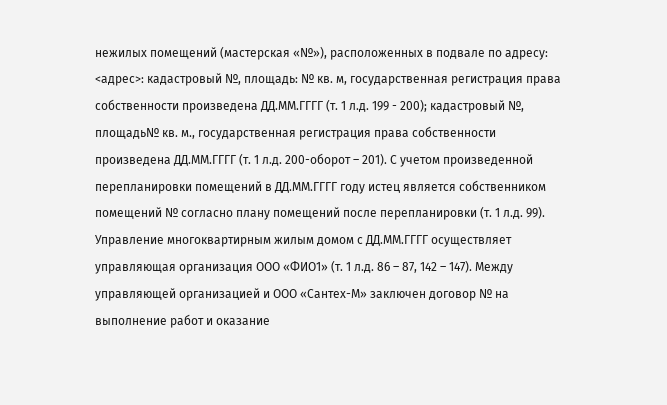нежилых помещений (мастерская «№»), расположенных в подвале по адресу: <адрес>: кадастровый №, площадь: № кв. м, государственная регистрация права собственности произведена ДД.ММ.ГГГГ (т. 1 л.д. 199 - 200); кадастровый №, площадь№ кв. м., государственная регистрация права собственности произведена ДД.ММ.ГГГГ (т. 1 л.д. 200-оборот – 201). С учетом произведенной перепланировки помещений в ДД.ММ.ГГГГ году истец является собственником помещений № согласно плану помещений после перепланировки (т. 1 л.д. 99). Управление многоквартирным жилым домом с ДД.ММ.ГГГГ осуществляет управляющая организация ООО «ФИО1» (т. 1 л.д. 86 – 87, 142 – 147). Между управляющей организацией и ООО «Сантех-М» заключен договор № на выполнение работ и оказание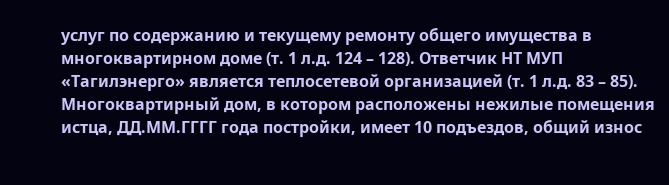услуг по содержанию и текущему ремонту общего имущества в многоквартирном доме (т. 1 л.д. 124 – 128). Ответчик НТ МУП «Тагилэнерго» является теплосетевой организацией (т. 1 л.д. 83 – 85). Многоквартирный дом, в котором расположены нежилые помещения истца, ДД.ММ.ГГГГ года постройки, имеет 10 подъездов, общий износ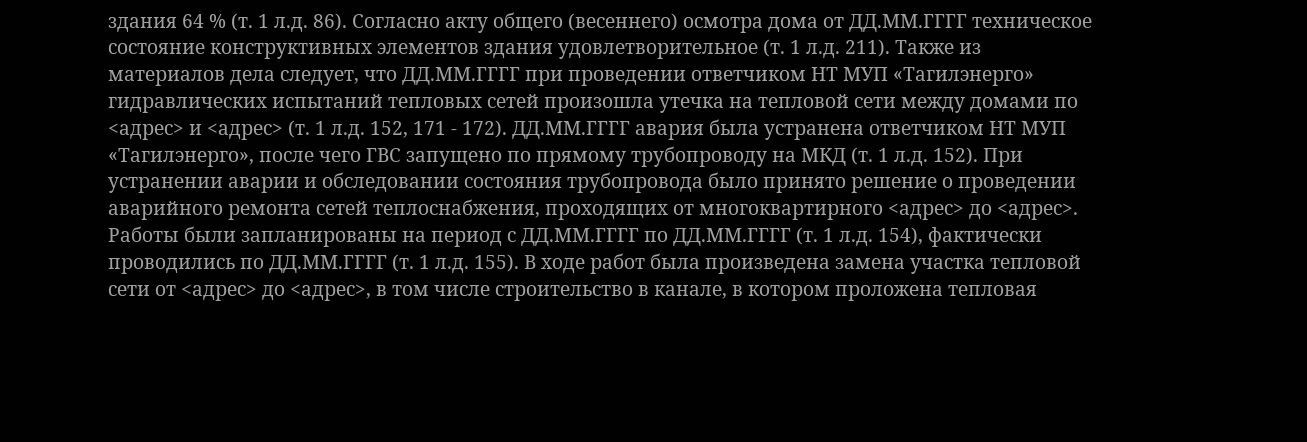здания 64 % (т. 1 л.д. 86). Согласно акту общего (весеннего) осмотра дома от ДД.ММ.ГГГГ техническое состояние конструктивных элементов здания удовлетворительное (т. 1 л.д. 211). Также из материалов дела следует, что ДД.ММ.ГГГГ при проведении ответчиком НТ МУП «Тагилэнерго» гидравлических испытаний тепловых сетей произошла утечка на тепловой сети между домами по <адрес> и <адрес> (т. 1 л.д. 152, 171 - 172). ДД.ММ.ГГГГ авария была устранена ответчиком НТ МУП «Тагилэнерго», после чего ГВС запущено по прямому трубопроводу на МКД (т. 1 л.д. 152). При устранении аварии и обследовании состояния трубопровода было принято решение о проведении аварийного ремонта сетей теплоснабжения, проходящих от многоквартирного <адрес> до <адрес>. Работы были запланированы на период с ДД.ММ.ГГГГ по ДД.ММ.ГГГГ (т. 1 л.д. 154), фактически проводились по ДД.ММ.ГГГГ (т. 1 л.д. 155). В ходе работ была произведена замена участка тепловой сети от <адрес> до <адрес>, в том числе строительство в канале, в котором проложена тепловая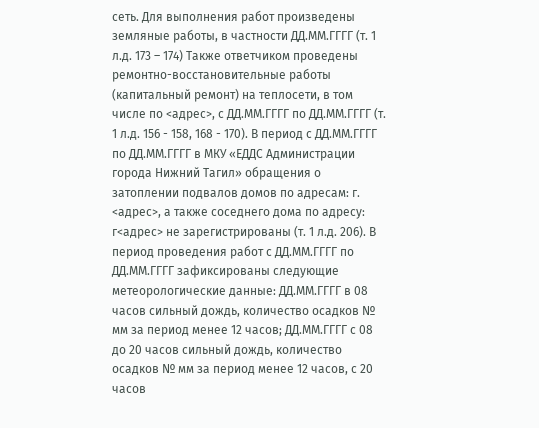сеть. Для выполнения работ произведены земляные работы, в частности ДД.ММ.ГГГГ (т. 1 л.д. 173 – 174) Также ответчиком проведены ремонтно-восстановительные работы (капитальный ремонт) на теплосети, в том числе по <адрес>, с ДД.ММ.ГГГГ по ДД.ММ.ГГГГ (т. 1 л.д. 156 - 158, 168 - 170). В период с ДД.ММ.ГГГГ по ДД.ММ.ГГГГ в МКУ «ЕДДС Администрации города Нижний Тагил» обращения о затоплении подвалов домов по адресам: г. <адрес>, а также соседнего дома по адресу: г<адрес> не зарегистрированы (т. 1 л.д. 206). В период проведения работ с ДД.ММ.ГГГГ по ДД.ММ.ГГГГ зафиксированы следующие метеорологические данные: ДД.ММ.ГГГГ в 08 часов сильный дождь, количество осадков № мм за период менее 12 часов; ДД.ММ.ГГГГ с 08 до 20 часов сильный дождь, количество осадков № мм за период менее 12 часов, с 20 часов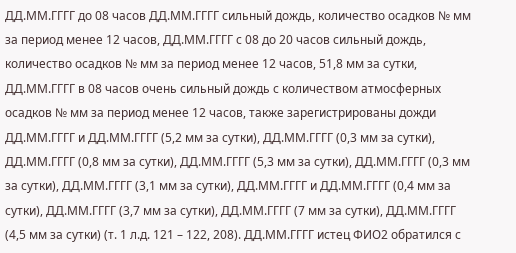ДД.ММ.ГГГГ до 08 часов ДД.ММ.ГГГГ сильный дождь, количество осадков № мм за период менее 12 часов, ДД.ММ.ГГГГ с 08 до 20 часов сильный дождь, количество осадков № мм за период менее 12 часов, 51,8 мм за сутки, ДД.ММ.ГГГГ в 08 часов очень сильный дождь с количеством атмосферных осадков № мм за период менее 12 часов, также зарегистрированы дожди ДД.ММ.ГГГГ и ДД.ММ.ГГГГ (5,2 мм за сутки), ДД.ММ.ГГГГ (0,3 мм за сутки), ДД.ММ.ГГГГ (0,8 мм за сутки), ДД.ММ.ГГГГ (5,3 мм за сутки), ДД.ММ.ГГГГ (0,3 мм за сутки), ДД.ММ.ГГГГ (3,1 мм за сутки), ДД.ММ.ГГГГ и ДД.ММ.ГГГГ (0,4 мм за сутки), ДД.ММ.ГГГГ (3,7 мм за сутки), ДД.ММ.ГГГГ (7 мм за сутки), ДД.ММ.ГГГГ (4,5 мм за сутки) (т. 1 л.д. 121 – 122, 208). ДД.ММ.ГГГГ истец ФИО2 обратился с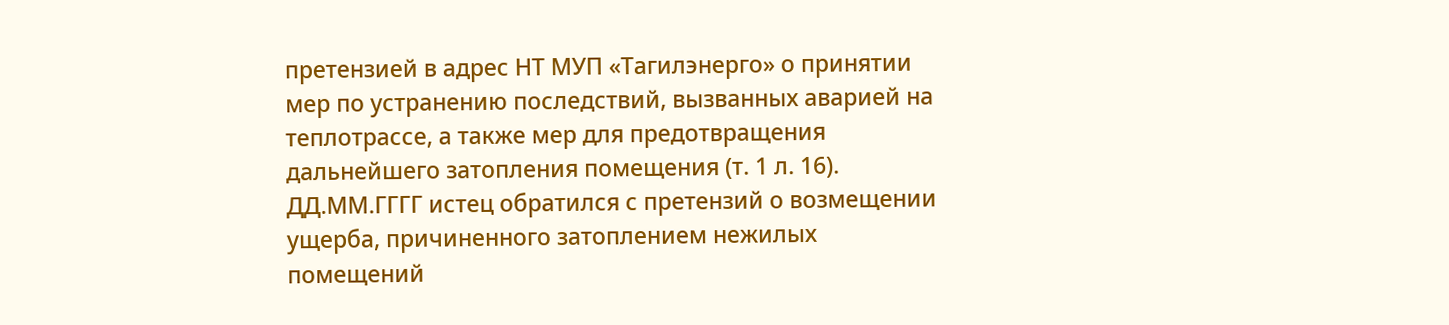претензией в адрес НТ МУП «Тагилэнерго» о принятии мер по устранению последствий, вызванных аварией на теплотрассе, а также мер для предотвращения дальнейшего затопления помещения (т. 1 л. 16). ДД.ММ.ГГГГ истец обратился с претензий о возмещении ущерба, причиненного затоплением нежилых помещений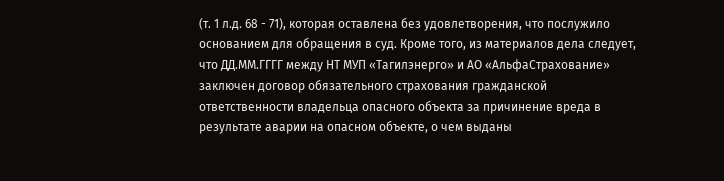(т. 1 л.д. 68 - 71), которая оставлена без удовлетворения, что послужило основанием для обращения в суд. Кроме того, из материалов дела следует, что ДД.ММ.ГГГГ между НТ МУП «Тагилэнерго» и АО «АльфаСтрахование» заключен договор обязательного страхования гражданской ответственности владельца опасного объекта за причинение вреда в результате аварии на опасном объекте, о чем выданы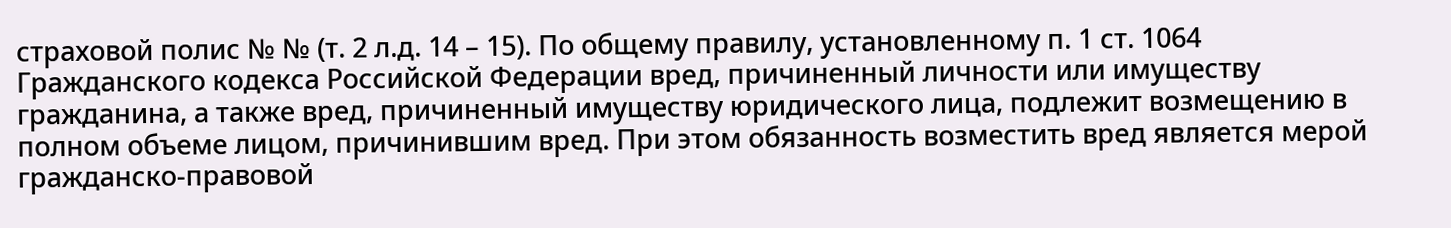страховой полис № № (т. 2 л.д. 14 – 15). По общему правилу, установленному п. 1 ст. 1064 Гражданского кодекса Российской Федерации вред, причиненный личности или имуществу гражданина, а также вред, причиненный имуществу юридического лица, подлежит возмещению в полном объеме лицом, причинившим вред. При этом обязанность возместить вред является мерой гражданско-правовой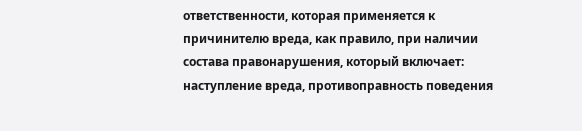ответственности, которая применяется к причинителю вреда, как правило, при наличии состава правонарушения, который включает: наступление вреда, противоправность поведения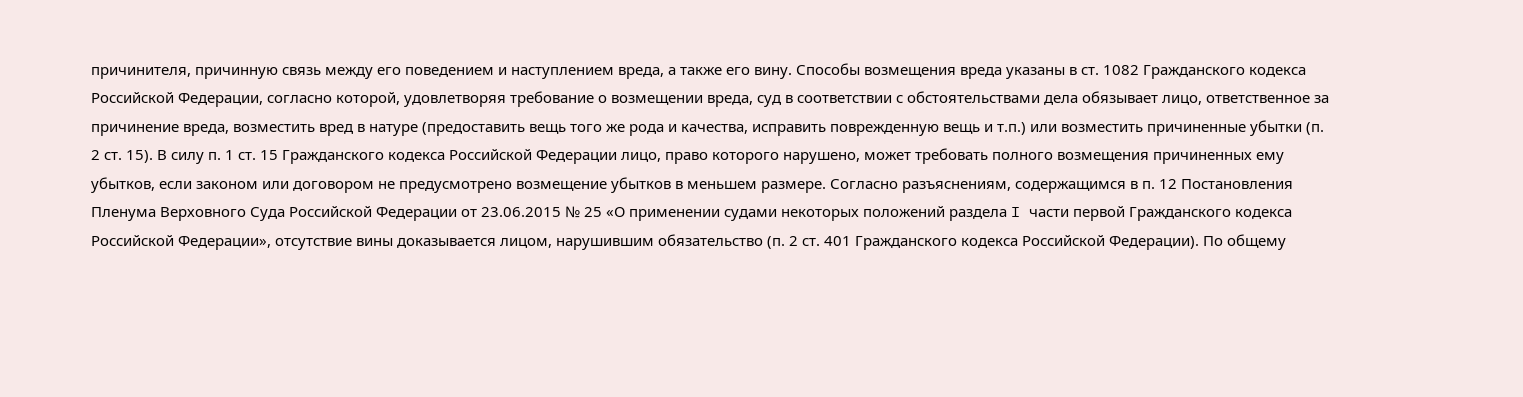причинителя, причинную связь между его поведением и наступлением вреда, а также его вину. Способы возмещения вреда указаны в ст. 1082 Гражданского кодекса Российской Федерации, согласно которой, удовлетворяя требование о возмещении вреда, суд в соответствии с обстоятельствами дела обязывает лицо, ответственное за причинение вреда, возместить вред в натуре (предоставить вещь того же рода и качества, исправить поврежденную вещь и т.п.) или возместить причиненные убытки (п. 2 ст. 15). В силу п. 1 ст. 15 Гражданского кодекса Российской Федерации лицо, право которого нарушено, может требовать полного возмещения причиненных ему убытков, если законом или договором не предусмотрено возмещение убытков в меньшем размере. Согласно разъяснениям, содержащимся в п. 12 Постановления Пленума Верховного Суда Российской Федерации от 23.06.2015 № 25 «О применении судами некоторых положений раздела I части первой Гражданского кодекса Российской Федерации», отсутствие вины доказывается лицом, нарушившим обязательство (п. 2 ст. 401 Гражданского кодекса Российской Федерации). По общему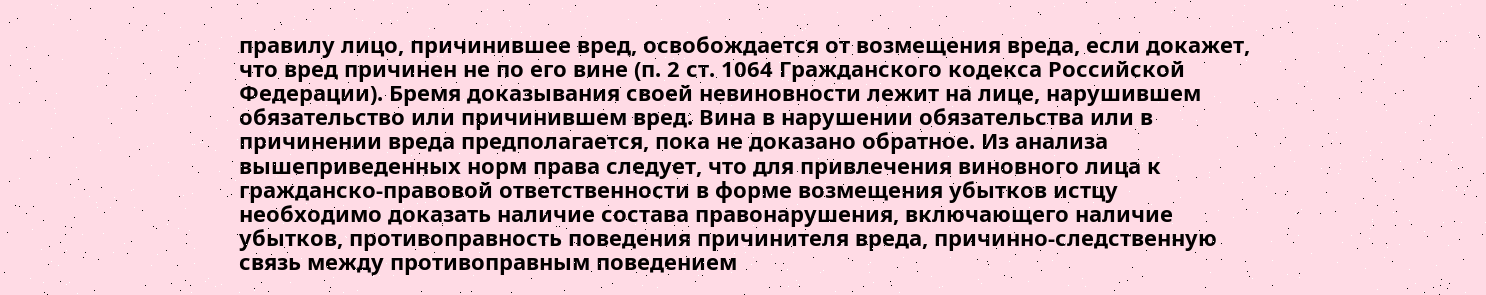правилу лицо, причинившее вред, освобождается от возмещения вреда, если докажет, что вред причинен не по его вине (п. 2 ст. 1064 Гражданского кодекса Российской Федерации). Бремя доказывания своей невиновности лежит на лице, нарушившем обязательство или причинившем вред. Вина в нарушении обязательства или в причинении вреда предполагается, пока не доказано обратное. Из анализа вышеприведенных норм права следует, что для привлечения виновного лица к гражданско-правовой ответственности в форме возмещения убытков истцу необходимо доказать наличие состава правонарушения, включающего наличие убытков, противоправность поведения причинителя вреда, причинно-следственную связь между противоправным поведением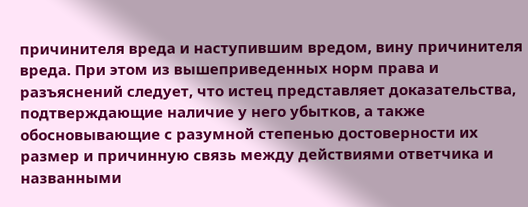причинителя вреда и наступившим вредом, вину причинителя вреда. При этом из вышеприведенных норм права и разъяснений следует, что истец представляет доказательства, подтверждающие наличие у него убытков, а также обосновывающие с разумной степенью достоверности их размер и причинную связь между действиями ответчика и названными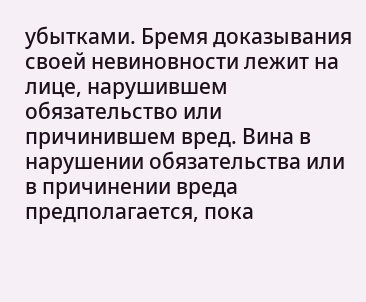убытками. Бремя доказывания своей невиновности лежит на лице, нарушившем обязательство или причинившем вред. Вина в нарушении обязательства или в причинении вреда предполагается, пока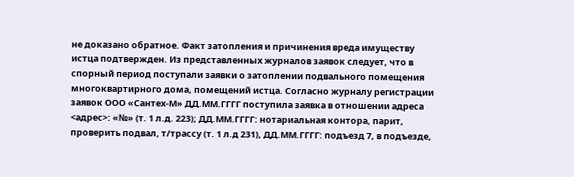не доказано обратное. Факт затопления и причинения вреда имуществу истца подтвержден. Из представленных журналов заявок следует, что в спорный период поступали заявки о затоплении подвального помещения многоквартирного дома, помещений истца. Согласно журналу регистрации заявок ООО «Сантех-М» ДД.ММ.ГГГГ поступила заявка в отношении адреса <адрес>: «№» (т. 1 л.д. 223); ДД.ММ.ГГГГ: нотариальная контора, парит, проверить подвал, т/трассу (т. 1 л.д 231), ДД.ММ.ГГГГ: подъезд 7, в подъезде,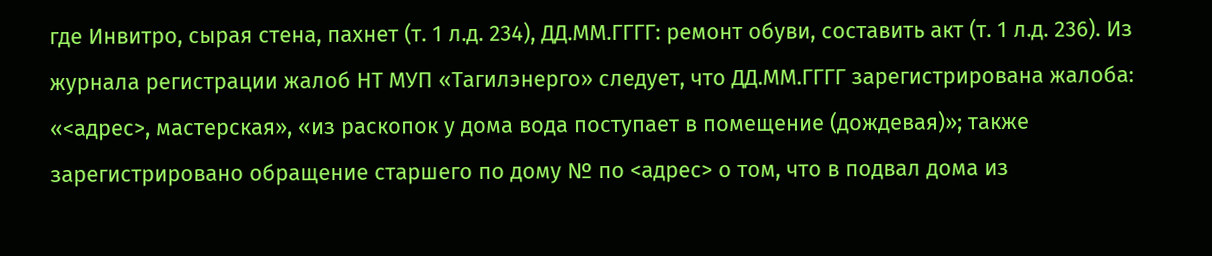где Инвитро, сырая стена, пахнет (т. 1 л.д. 234), ДД.ММ.ГГГГ: ремонт обуви, составить акт (т. 1 л.д. 236). Из журнала регистрации жалоб НТ МУП «Тагилэнерго» следует, что ДД.ММ.ГГГГ зарегистрирована жалоба: «<адрес>, мастерская», «из раскопок у дома вода поступает в помещение (дождевая)»; также зарегистрировано обращение старшего по дому № по <адрес> о том, что в подвал дома из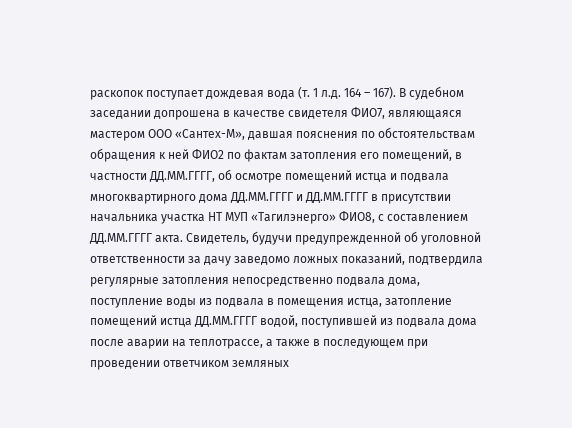раскопок поступает дождевая вода (т. 1 л.д. 164 – 167). В судебном заседании допрошена в качестве свидетеля ФИО7, являющаяся мастером ООО «Сантех-М», давшая пояснения по обстоятельствам обращения к ней ФИО2 по фактам затопления его помещений, в частности ДД.ММ.ГГГГ, об осмотре помещений истца и подвала многоквартирного дома ДД.ММ.ГГГГ и ДД.ММ.ГГГГ в присутствии начальника участка НТ МУП «Тагилэнерго» ФИО8, с составлением ДД.ММ.ГГГГ акта. Свидетель, будучи предупрежденной об уголовной ответственности за дачу заведомо ложных показаний, подтвердила регулярные затопления непосредственно подвала дома, поступление воды из подвала в помещения истца, затопление помещений истца ДД.ММ.ГГГГ водой, поступившей из подвала дома после аварии на теплотрассе, а также в последующем при проведении ответчиком земляных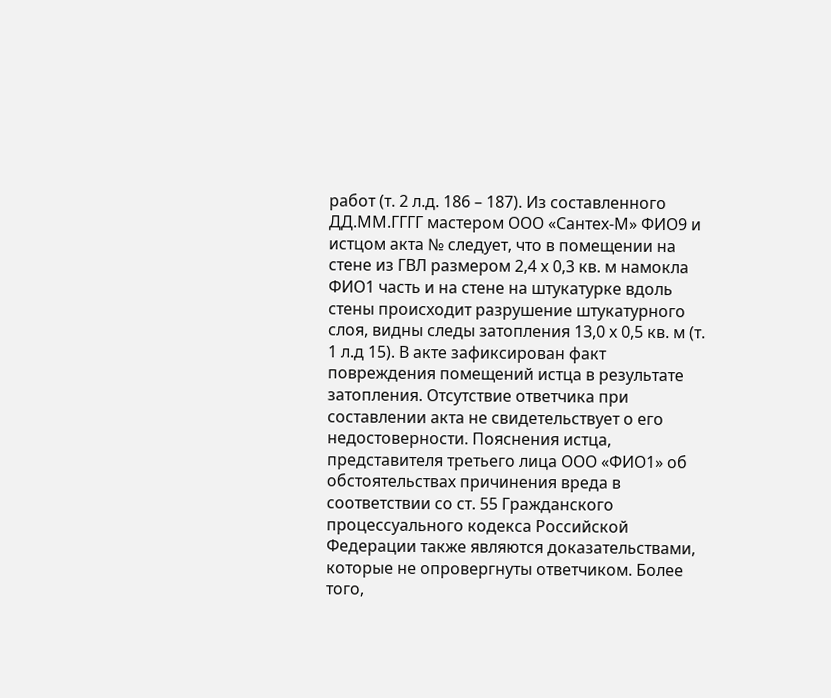работ (т. 2 л.д. 186 – 187). Из составленного ДД.ММ.ГГГГ мастером ООО «Сантех-М» ФИО9 и истцом акта № следует, что в помещении на стене из ГВЛ размером 2,4 х 0,3 кв. м намокла ФИО1 часть и на стене на штукатурке вдоль стены происходит разрушение штукатурного слоя, видны следы затопления 13,0 х 0,5 кв. м (т. 1 л.д 15). В акте зафиксирован факт повреждения помещений истца в результате затопления. Отсутствие ответчика при составлении акта не свидетельствует о его недостоверности. Пояснения истца, представителя третьего лица ООО «ФИО1» об обстоятельствах причинения вреда в соответствии со ст. 55 Гражданского процессуального кодекса Российской Федерации также являются доказательствами, которые не опровергнуты ответчиком. Более того,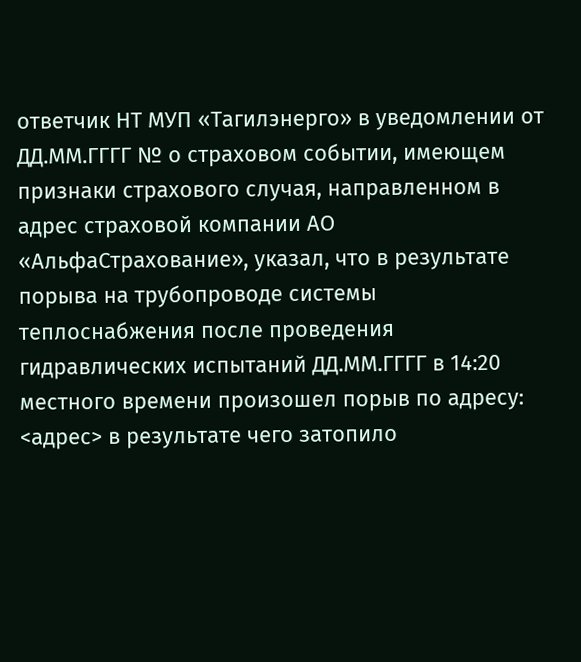ответчик НТ МУП «Тагилэнерго» в уведомлении от ДД.ММ.ГГГГ № о страховом событии, имеющем признаки страхового случая, направленном в адрес страховой компании АО «АльфаСтрахование», указал, что в результате порыва на трубопроводе системы теплоснабжения после проведения гидравлических испытаний ДД.ММ.ГГГГ в 14:20 местного времени произошел порыв по адресу: <адрес> в результате чего затопило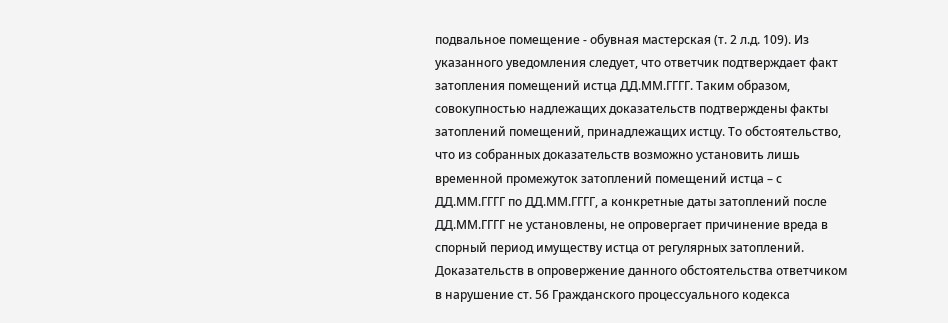подвальное помещение - обувная мастерская (т. 2 л.д. 109). Из указанного уведомления следует, что ответчик подтверждает факт затопления помещений истца ДД.ММ.ГГГГ. Таким образом, совокупностью надлежащих доказательств подтверждены факты затоплений помещений, принадлежащих истцу. То обстоятельство, что из собранных доказательств возможно установить лишь временной промежуток затоплений помещений истца – с ДД.ММ.ГГГГ по ДД.ММ.ГГГГ, а конкретные даты затоплений после ДД.ММ.ГГГГ не установлены, не опровергает причинение вреда в спорный период имуществу истца от регулярных затоплений. Доказательств в опровержение данного обстоятельства ответчиком в нарушение ст. 56 Гражданского процессуального кодекса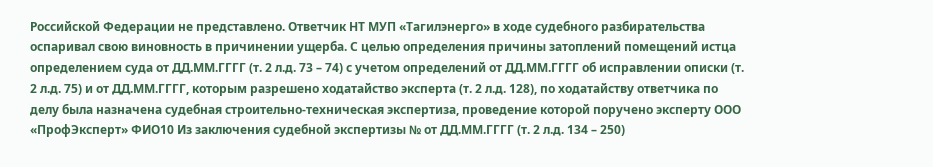Российской Федерации не представлено. Ответчик НТ МУП «Тагилэнерго» в ходе судебного разбирательства оспаривал свою виновность в причинении ущерба. С целью определения причины затоплений помещений истца определением суда от ДД.ММ.ГГГГ (т. 2 л.д. 73 – 74) с учетом определений от ДД.ММ.ГГГГ об исправлении описки (т. 2 л.д. 75) и от ДД.ММ.ГГГГ, которым разрешено ходатайство эксперта (т. 2 л.д. 128), по ходатайству ответчика по делу была назначена судебная строительно-техническая экспертиза, проведение которой поручено эксперту ООО «ПрофЭксперт» ФИО10 Из заключения судебной экспертизы № от ДД.ММ.ГГГГ (т. 2 л.д. 134 – 250)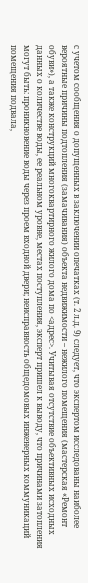с учетом сообщения о допущенных в заключении опечатках (т. 2 л.д. 9) следует, что экспертом исследованы наиболее вероятные причины подтопления (замачивания) объекта недвижимости – нежилого помещения (мастерская «Ремонт обуви»), а также конструкций многоквартирного жилого дома по <адрес>. Учитывая отсутствие объективных исходных данных о количестве воды, ее реальном уровне, местах поступления, эксперт пришел к выводу, что причинами затопления могут быть: проникновение воды через проем входной двери; неисправность общедомовых инженерных коммуникаций помещения подвала,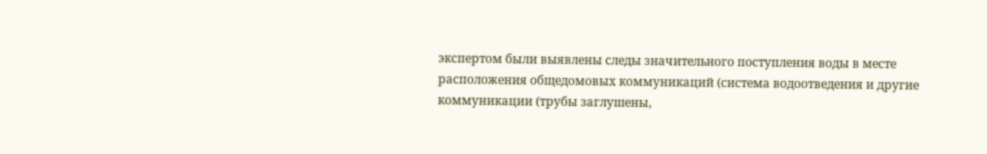экспертом были выявлены следы значительного поступления воды в месте расположения общедомовых коммуникаций (система водоотведения и другие коммуникации (трубы заглушены,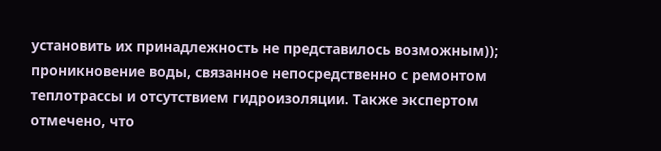установить их принадлежность не представилось возможным)); проникновение воды, связанное непосредственно с ремонтом теплотрассы и отсутствием гидроизоляции. Также экспертом отмечено, что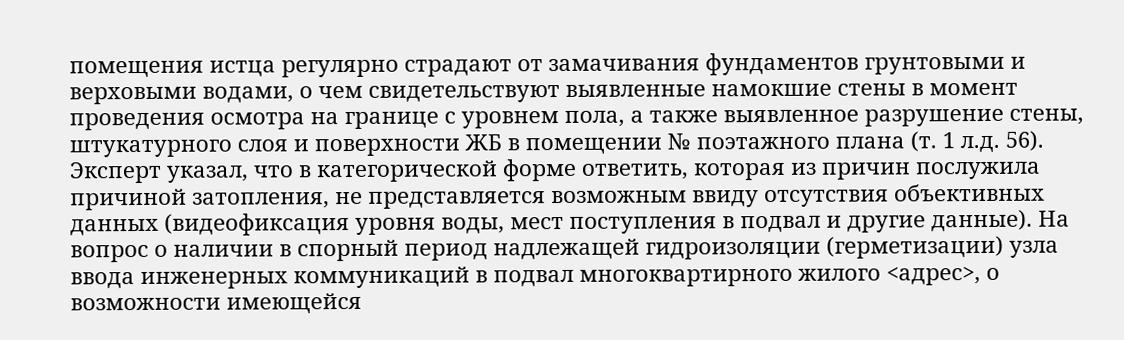помещения истца регулярно страдают от замачивания фундаментов грунтовыми и верховыми водами, о чем свидетельствуют выявленные намокшие стены в момент проведения осмотра на границе с уровнем пола, а также выявленное разрушение стены, штукатурного слоя и поверхности ЖБ в помещении № поэтажного плана (т. 1 л.д. 56). Эксперт указал, что в категорической форме ответить, которая из причин послужила причиной затопления, не представляется возможным ввиду отсутствия объективных данных (видеофиксация уровня воды, мест поступления в подвал и другие данные). На вопрос о наличии в спорный период надлежащей гидроизоляции (герметизации) узла ввода инженерных коммуникаций в подвал многоквартирного жилого <адрес>, о возможности имеющейся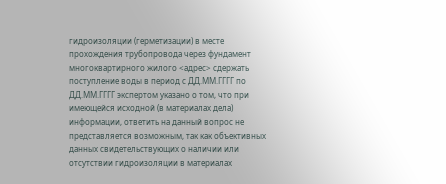гидроизоляции (герметизации) в месте прохождения трубопровода через фундамент многоквартирного жилого <адрес> сдержать поступление воды в период с ДД.ММ.ГГГГ по ДД.ММ.ГГГГ экспертом указано о том, что при имеющейся исходной (в материалах дела) информации, ответить на данный вопрос не представляется возможным, так как объективных данных свидетельствующих о наличии или отсутствии гидроизоляции в материалах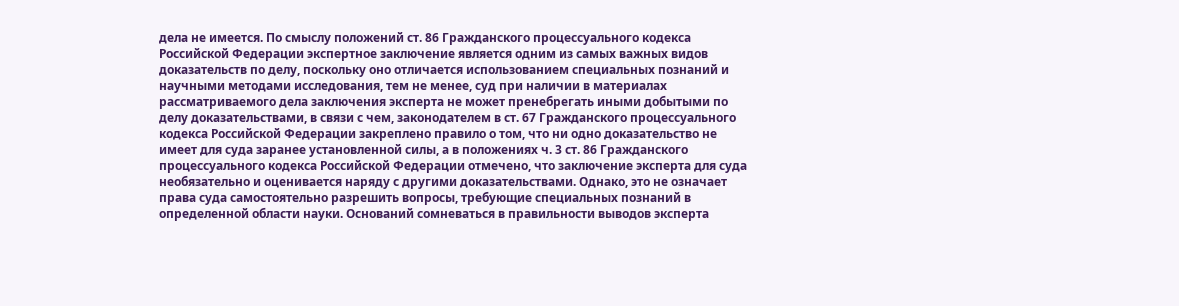дела не имеется. По смыслу положений ст. 86 Гражданского процессуального кодекса Российской Федерации экспертное заключение является одним из самых важных видов доказательств по делу, поскольку оно отличается использованием специальных познаний и научными методами исследования, тем не менее, суд при наличии в материалах рассматриваемого дела заключения эксперта не может пренебрегать иными добытыми по делу доказательствами, в связи с чем, законодателем в ст. 67 Гражданского процессуального кодекса Российской Федерации закреплено правило о том, что ни одно доказательство не имеет для суда заранее установленной силы, а в положениях ч. 3 ст. 86 Гражданского процессуального кодекса Российской Федерации отмечено, что заключение эксперта для суда необязательно и оценивается наряду с другими доказательствами. Однако, это не означает права суда самостоятельно разрешить вопросы, требующие специальных познаний в определенной области науки. Оснований сомневаться в правильности выводов эксперта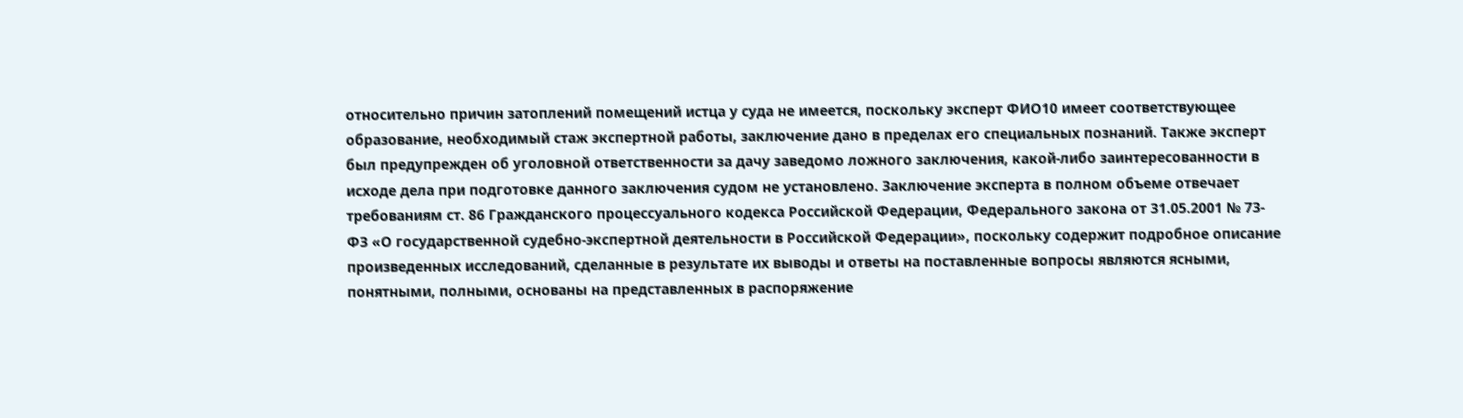относительно причин затоплений помещений истца у суда не имеется, поскольку эксперт ФИО10 имеет соответствующее образование, необходимый стаж экспертной работы, заключение дано в пределах его специальных познаний. Также эксперт был предупрежден об уголовной ответственности за дачу заведомо ложного заключения, какой-либо заинтересованности в исходе дела при подготовке данного заключения судом не установлено. Заключение эксперта в полном объеме отвечает требованиям ст. 86 Гражданского процессуального кодекса Российской Федерации, Федерального закона от 31.05.2001 № 73-ФЗ «О государственной судебно-экспертной деятельности в Российской Федерации», поскольку содержит подробное описание произведенных исследований, сделанные в результате их выводы и ответы на поставленные вопросы являются ясными, понятными, полными, основаны на представленных в распоряжение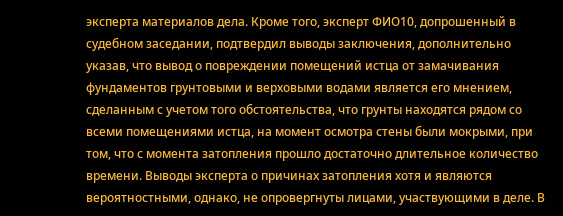эксперта материалов дела. Кроме того, эксперт ФИО10, допрошенный в судебном заседании, подтвердил выводы заключения, дополнительно указав, что вывод о повреждении помещений истца от замачивания фундаментов грунтовыми и верховыми водами является его мнением, сделанным с учетом того обстоятельства, что грунты находятся рядом со всеми помещениями истца, на момент осмотра стены были мокрыми, при том, что с момента затопления прошло достаточно длительное количество времени. Выводы эксперта о причинах затопления хотя и являются вероятностными, однако, не опровергнуты лицами, участвующими в деле. В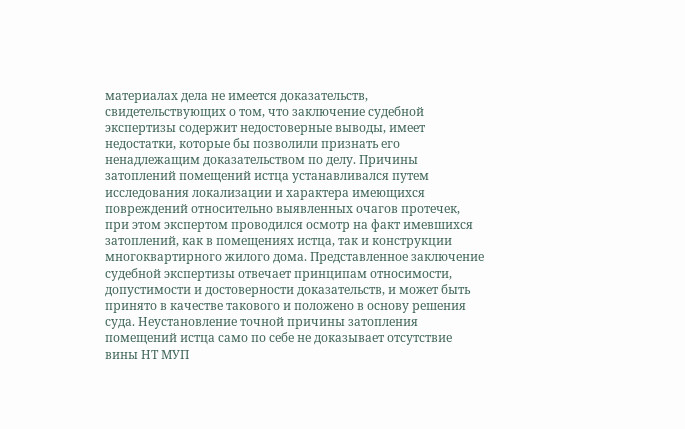материалах дела не имеется доказательств, свидетельствующих о том, что заключение судебной экспертизы содержит недостоверные выводы, имеет недостатки, которые бы позволили признать его ненадлежащим доказательством по делу. Причины затоплений помещений истца устанавливался путем исследования локализации и характера имеющихся повреждений относительно выявленных очагов протечек, при этом экспертом проводился осмотр на факт имевшихся затоплений, как в помещениях истца, так и конструкции многоквартирного жилого дома. Представленное заключение судебной экспертизы отвечает принципам относимости, допустимости и достоверности доказательств, и может быть принято в качестве такового и положено в основу решения суда. Неустановление точной причины затопления помещений истца само по себе не доказывает отсутствие вины НТ МУП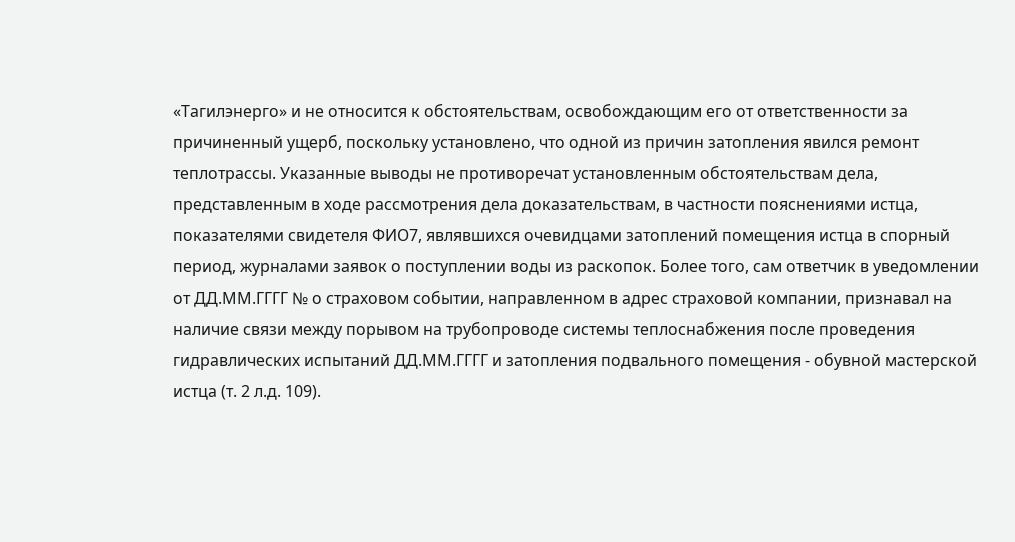«Тагилэнерго» и не относится к обстоятельствам, освобождающим его от ответственности за причиненный ущерб, поскольку установлено, что одной из причин затопления явился ремонт теплотрассы. Указанные выводы не противоречат установленным обстоятельствам дела, представленным в ходе рассмотрения дела доказательствам, в частности пояснениями истца, показателями свидетеля ФИО7, являвшихся очевидцами затоплений помещения истца в спорный период, журналами заявок о поступлении воды из раскопок. Более того, сам ответчик в уведомлении от ДД.ММ.ГГГГ № о страховом событии, направленном в адрес страховой компании, признавал на наличие связи между порывом на трубопроводе системы теплоснабжения после проведения гидравлических испытаний ДД.ММ.ГГГГ и затопления подвального помещения - обувной мастерской истца (т. 2 л.д. 109).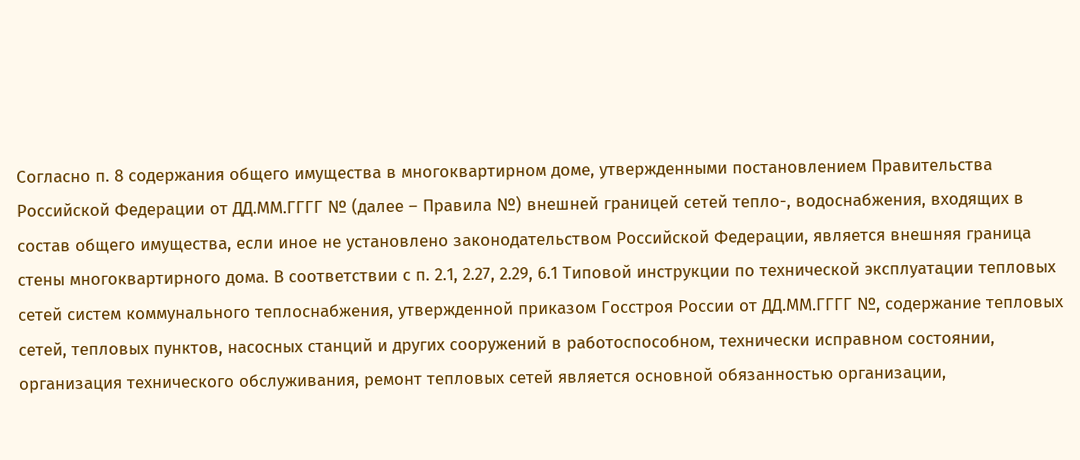Согласно п. 8 содержания общего имущества в многоквартирном доме, утвержденными постановлением Правительства Российской Федерации от ДД.ММ.ГГГГ № (далее – Правила №) внешней границей сетей тепло-, водоснабжения, входящих в состав общего имущества, если иное не установлено законодательством Российской Федерации, является внешняя граница стены многоквартирного дома. В соответствии с п. 2.1, 2.27, 2.29, 6.1 Типовой инструкции по технической эксплуатации тепловых сетей систем коммунального теплоснабжения, утвержденной приказом Госстроя России от ДД.ММ.ГГГГ №, содержание тепловых сетей, тепловых пунктов, насосных станций и других сооружений в работоспособном, технически исправном состоянии, организация технического обслуживания, ремонт тепловых сетей является основной обязанностью организации,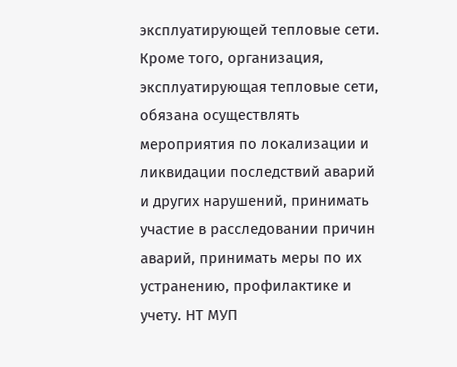эксплуатирующей тепловые сети. Кроме того, организация, эксплуатирующая тепловые сети, обязана осуществлять мероприятия по локализации и ликвидации последствий аварий и других нарушений, принимать участие в расследовании причин аварий, принимать меры по их устранению, профилактике и учету. НТ МУП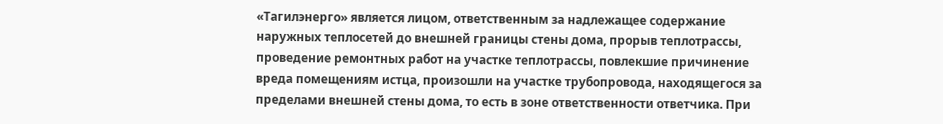«Тагилэнерго» является лицом, ответственным за надлежащее содержание наружных теплосетей до внешней границы стены дома, прорыв теплотрассы, проведение ремонтных работ на участке теплотрассы, повлекшие причинение вреда помещениям истца, произошли на участке трубопровода, находящегося за пределами внешней стены дома, то есть в зоне ответственности ответчика. При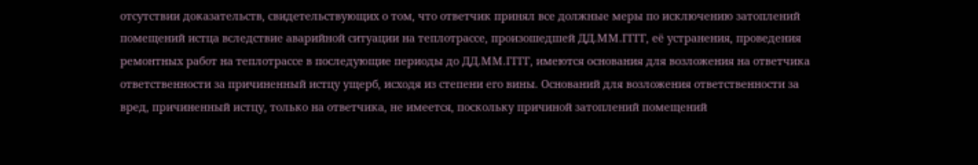отсутствии доказательств, свидетельствующих о том, что ответчик принял все должные меры по исключению затоплений помещений истца вследствие аварийной ситуации на теплотрассе, произошедшей ДД.ММ.ГГГГ, её устранения, проведения ремонтных работ на теплотрассе в последующие периоды до ДД.ММ.ГГГГ, имеются основания для возложения на ответчика ответственности за причиненный истцу ущерб, исходя из степени его вины. Оснований для возложения ответственности за вред, причиненный истцу, только на ответчика, не имеется, поскольку причиной затоплений помещений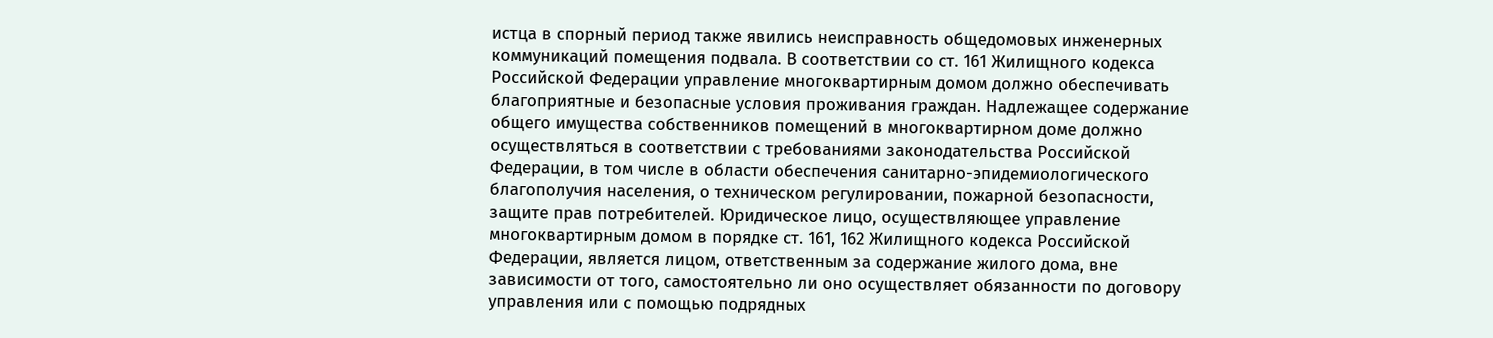истца в спорный период также явились неисправность общедомовых инженерных коммуникаций помещения подвала. В соответствии со ст. 161 Жилищного кодекса Российской Федерации управление многоквартирным домом должно обеспечивать благоприятные и безопасные условия проживания граждан. Надлежащее содержание общего имущества собственников помещений в многоквартирном доме должно осуществляться в соответствии с требованиями законодательства Российской Федерации, в том числе в области обеспечения санитарно-эпидемиологического благополучия населения, о техническом регулировании, пожарной безопасности, защите прав потребителей. Юридическое лицо, осуществляющее управление многоквартирным домом в порядке ст. 161, 162 Жилищного кодекса Российской Федерации, является лицом, ответственным за содержание жилого дома, вне зависимости от того, самостоятельно ли оно осуществляет обязанности по договору управления или с помощью подрядных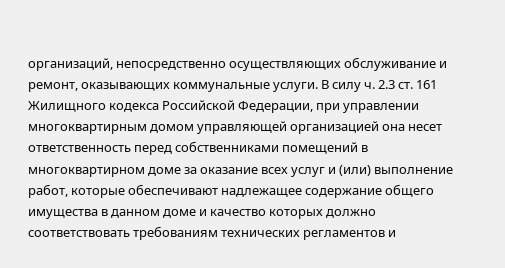организаций, непосредственно осуществляющих обслуживание и ремонт, оказывающих коммунальные услуги. В силу ч. 2.3 ст. 161 Жилищного кодекса Российской Федерации, при управлении многоквартирным домом управляющей организацией она несет ответственность перед собственниками помещений в многоквартирном доме за оказание всех услуг и (или) выполнение работ, которые обеспечивают надлежащее содержание общего имущества в данном доме и качество которых должно соответствовать требованиям технических регламентов и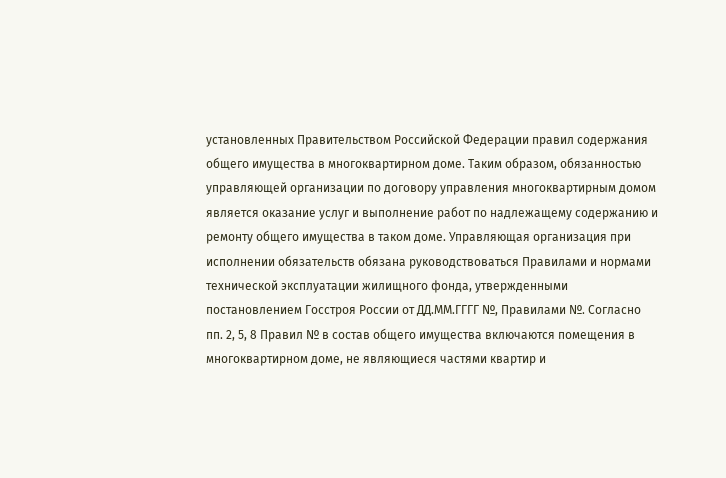установленных Правительством Российской Федерации правил содержания общего имущества в многоквартирном доме. Таким образом, обязанностью управляющей организации по договору управления многоквартирным домом является оказание услуг и выполнение работ по надлежащему содержанию и ремонту общего имущества в таком доме. Управляющая организация при исполнении обязательств обязана руководствоваться Правилами и нормами технической эксплуатации жилищного фонда, утвержденными постановлением Госстроя России от ДД.ММ.ГГГГ №, Правилами №. Согласно пп. 2, 5, 8 Правил № в состав общего имущества включаются помещения в многоквартирном доме, не являющиеся частями квартир и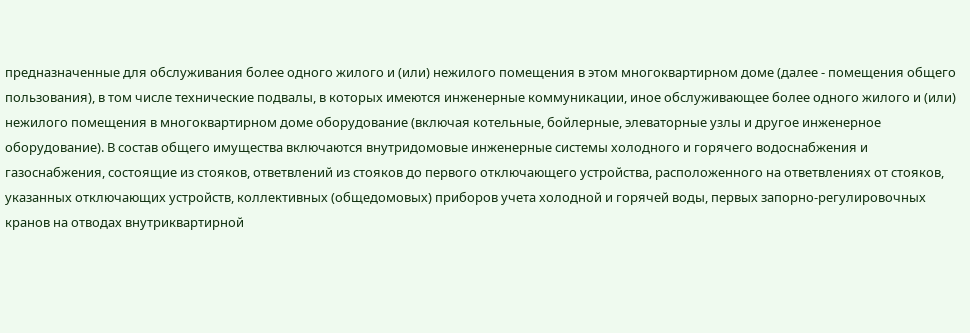предназначенные для обслуживания более одного жилого и (или) нежилого помещения в этом многоквартирном доме (далее - помещения общего пользования), в том числе технические подвалы, в которых имеются инженерные коммуникации, иное обслуживающее более одного жилого и (или) нежилого помещения в многоквартирном доме оборудование (включая котельные, бойлерные, элеваторные узлы и другое инженерное оборудование). В состав общего имущества включаются внутридомовые инженерные системы холодного и горячего водоснабжения и газоснабжения, состоящие из стояков, ответвлений из стояков до первого отключающего устройства, расположенного на ответвлениях от стояков, указанных отключающих устройств, коллективных (общедомовых) приборов учета холодной и горячей воды, первых запорно-регулировочных кранов на отводах внутриквартирной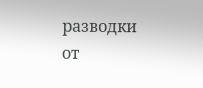разводки от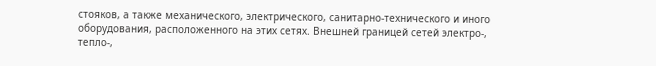стояков, а также механического, электрического, санитарно-технического и иного оборудования, расположенного на этих сетях. Внешней границей сетей электро-, тепло-,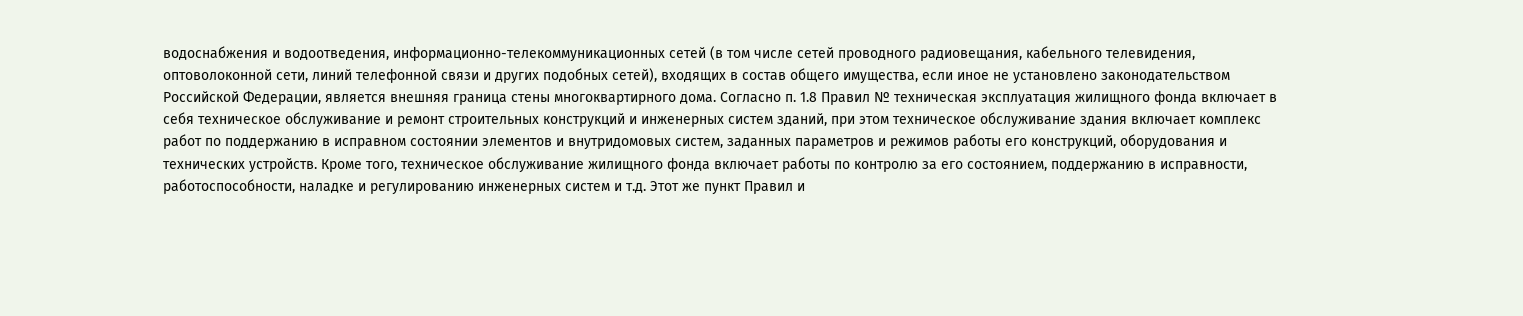водоснабжения и водоотведения, информационно-телекоммуникационных сетей (в том числе сетей проводного радиовещания, кабельного телевидения, оптоволоконной сети, линий телефонной связи и других подобных сетей), входящих в состав общего имущества, если иное не установлено законодательством Российской Федерации, является внешняя граница стены многоквартирного дома. Согласно п. 1.8 Правил № техническая эксплуатация жилищного фонда включает в себя техническое обслуживание и ремонт строительных конструкций и инженерных систем зданий, при этом техническое обслуживание здания включает комплекс работ по поддержанию в исправном состоянии элементов и внутридомовых систем, заданных параметров и режимов работы его конструкций, оборудования и технических устройств. Кроме того, техническое обслуживание жилищного фонда включает работы по контролю за его состоянием, поддержанию в исправности, работоспособности, наладке и регулированию инженерных систем и т.д. Этот же пункт Правил и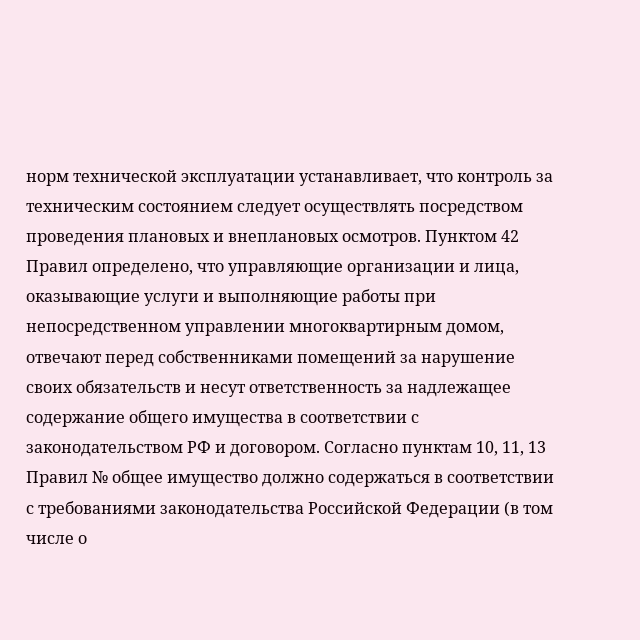норм технической эксплуатации устанавливает, что контроль за техническим состоянием следует осуществлять посредством проведения плановых и внеплановых осмотров. Пунктом 42 Правил определено, что управляющие организации и лица, оказывающие услуги и выполняющие работы при непосредственном управлении многоквартирным домом, отвечают перед собственниками помещений за нарушение своих обязательств и несут ответственность за надлежащее содержание общего имущества в соответствии с законодательством РФ и договором. Согласно пунктам 10, 11, 13 Правил № общее имущество должно содержаться в соответствии с требованиями законодательства Российской Федерации (в том числе о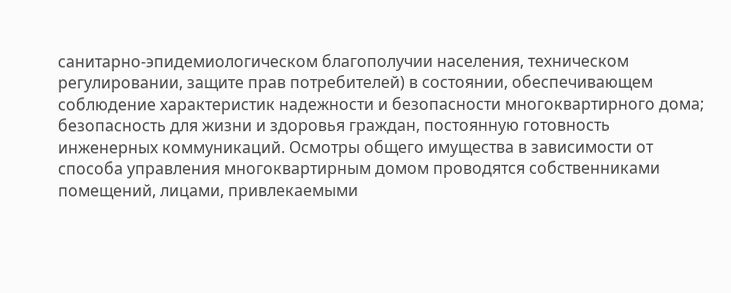санитарно-эпидемиологическом благополучии населения, техническом регулировании, защите прав потребителей) в состоянии, обеспечивающем соблюдение характеристик надежности и безопасности многоквартирного дома; безопасность для жизни и здоровья граждан, постоянную готовность инженерных коммуникаций. Осмотры общего имущества в зависимости от способа управления многоквартирным домом проводятся собственниками помещений, лицами, привлекаемыми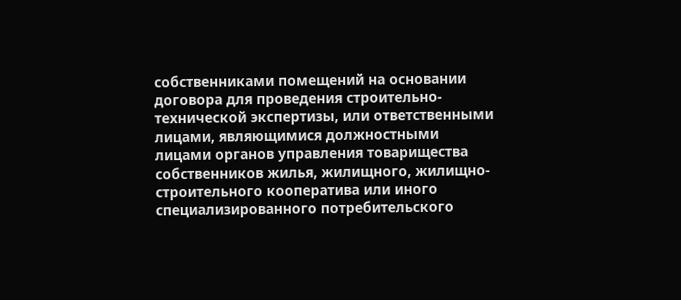собственниками помещений на основании договора для проведения строительно-технической экспертизы, или ответственными лицами, являющимися должностными лицами органов управления товарищества собственников жилья, жилищного, жилищно-строительного кооператива или иного специализированного потребительского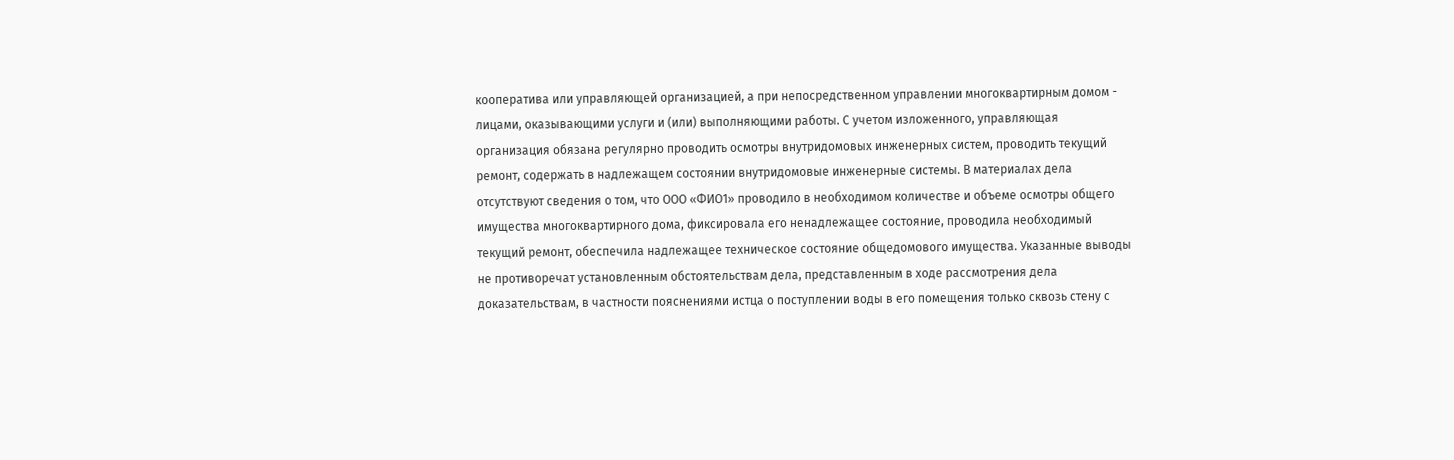кооператива или управляющей организацией, а при непосредственном управлении многоквартирным домом - лицами, оказывающими услуги и (или) выполняющими работы. С учетом изложенного, управляющая организация обязана регулярно проводить осмотры внутридомовых инженерных систем, проводить текущий ремонт, содержать в надлежащем состоянии внутридомовые инженерные системы. В материалах дела отсутствуют сведения о том, что ООО «ФИО1» проводило в необходимом количестве и объеме осмотры общего имущества многоквартирного дома, фиксировала его ненадлежащее состояние, проводила необходимый текущий ремонт, обеспечила надлежащее техническое состояние общедомового имущества. Указанные выводы не противоречат установленным обстоятельствам дела, представленным в ходе рассмотрения дела доказательствам, в частности пояснениями истца о поступлении воды в его помещения только сквозь стену с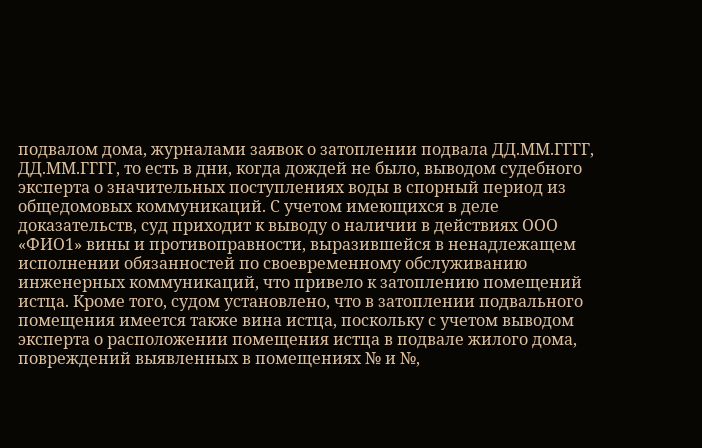подвалом дома, журналами заявок о затоплении подвала ДД.ММ.ГГГГ, ДД.ММ.ГГГГ, то есть в дни, когда дождей не было, выводом судебного эксперта о значительных поступлениях воды в спорный период из общедомовых коммуникаций. С учетом имеющихся в деле доказательств, суд приходит к выводу о наличии в действиях ООО «ФИО1» вины и противоправности, выразившейся в ненадлежащем исполнении обязанностей по своевременному обслуживанию инженерных коммуникаций, что привело к затоплению помещений истца. Кроме того, судом установлено, что в затоплении подвального помещения имеется также вина истца, поскольку с учетом выводом эксперта о расположении помещения истца в подвале жилого дома, повреждений выявленных в помещениях № и №,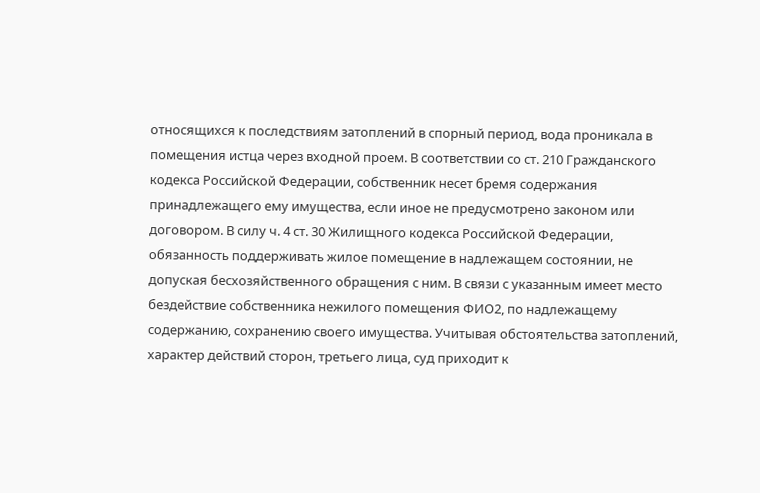относящихся к последствиям затоплений в спорный период, вода проникала в помещения истца через входной проем. В соответствии со ст. 210 Гражданского кодекса Российской Федерации, собственник несет бремя содержания принадлежащего ему имущества, если иное не предусмотрено законом или договором. В силу ч. 4 ст. 30 Жилищного кодекса Российской Федерации, обязанность поддерживать жилое помещение в надлежащем состоянии, не допуская бесхозяйственного обращения с ним. В связи с указанным имеет место бездействие собственника нежилого помещения ФИО2, по надлежащему содержанию, сохранению своего имущества. Учитывая обстоятельства затоплений, характер действий сторон, третьего лица, суд приходит к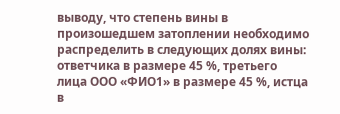выводу, что степень вины в произошедшем затоплении необходимо распределить в следующих долях вины: ответчика в размере 45 %, третьего лица ООО «ФИО1» в размере 45 %, истца в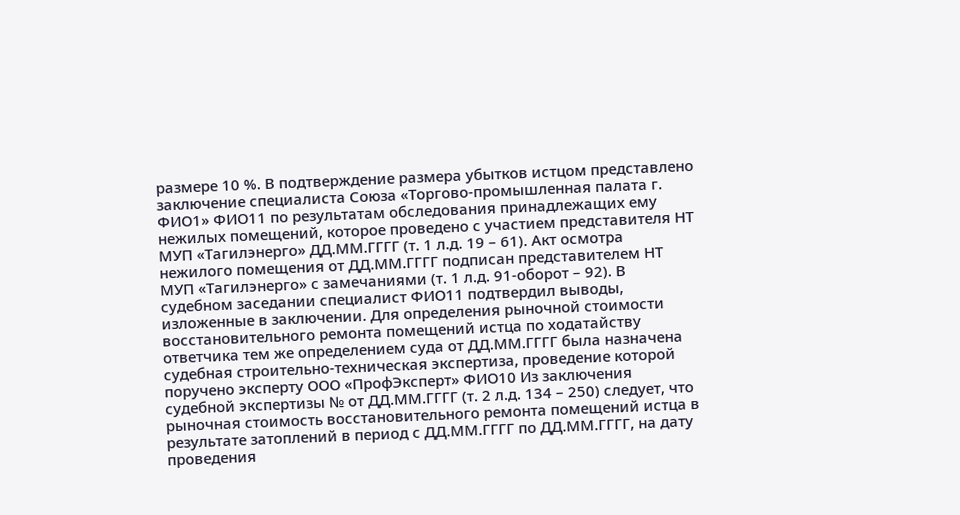размере 10 %. В подтверждение размера убытков истцом представлено заключение специалиста Союза «Торгово-промышленная палата г. ФИО1» ФИО11 по результатам обследования принадлежащих ему нежилых помещений, которое проведено с участием представителя НТ МУП «Тагилэнерго» ДД.ММ.ГГГГ (т. 1 л.д. 19 – 61). Акт осмотра нежилого помещения от ДД.ММ.ГГГГ подписан представителем НТ МУП «Тагилэнерго» с замечаниями (т. 1 л.д. 91-оборот – 92). В судебном заседании специалист ФИО11 подтвердил выводы, изложенные в заключении. Для определения рыночной стоимости восстановительного ремонта помещений истца по ходатайству ответчика тем же определением суда от ДД.ММ.ГГГГ была назначена судебная строительно-техническая экспертиза, проведение которой поручено эксперту ООО «ПрофЭксперт» ФИО10 Из заключения судебной экспертизы № от ДД.ММ.ГГГГ (т. 2 л.д. 134 – 250) следует, что рыночная стоимость восстановительного ремонта помещений истца в результате затоплений в период с ДД.ММ.ГГГГ по ДД.ММ.ГГГГ, на дату проведения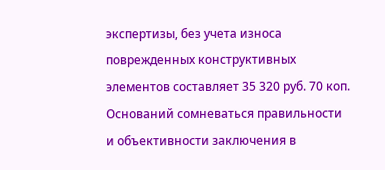экспертизы, без учета износа поврежденных конструктивных элементов составляет 35 320 руб. 70 коп. Оснований сомневаться правильности и объективности заключения в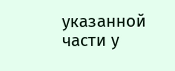указанной части у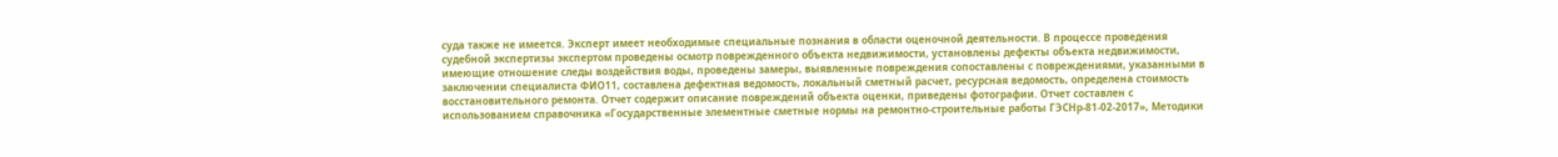суда также не имеется. Эксперт имеет необходимые специальные познания в области оценочной деятельности. В процессе проведения судебной экспертизы экспертом проведены осмотр поврежденного объекта недвижимости, установлены дефекты объекта недвижимости, имеющие отношение следы воздействия воды, проведены замеры, выявленные повреждения сопоставлены с повреждениями, указанными в заключении специалиста ФИО11, составлена дефектная ведомость, локальный сметный расчет, ресурсная ведомость, определена стоимость восстановительного ремонта. Отчет содержит описание повреждений объекта оценки, приведены фотографии. Отчет составлен с использованием справочника «Государственные элементные сметные нормы на ремонтно-строительные работы ГЭСНр-81-02-2017», Методики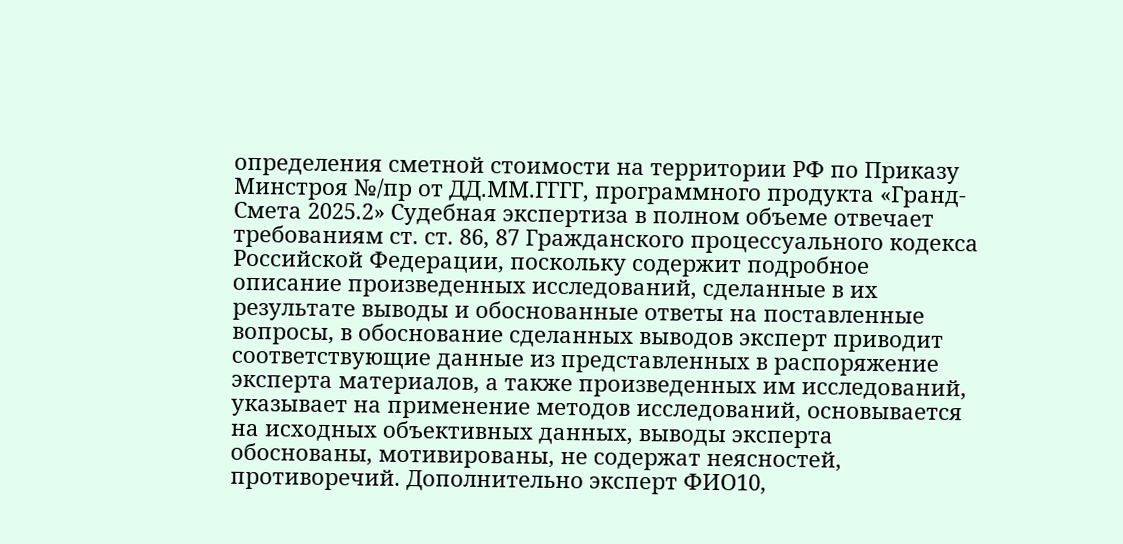определения сметной стоимости на территории РФ по Приказу Минстроя №/пр от ДД.ММ.ГГГГ, программного продукта «Гранд-Смета 2025.2» Судебная экспертиза в полном объеме отвечает требованиям ст. ст. 86, 87 Гражданского процессуального кодекса Российской Федерации, поскольку содержит подробное описание произведенных исследований, сделанные в их результате выводы и обоснованные ответы на поставленные вопросы, в обоснование сделанных выводов эксперт приводит соответствующие данные из представленных в распоряжение эксперта материалов, а также произведенных им исследований, указывает на применение методов исследований, основывается на исходных объективных данных, выводы эксперта обоснованы, мотивированы, не содержат неясностей, противоречий. Дополнительно эксперт ФИО10,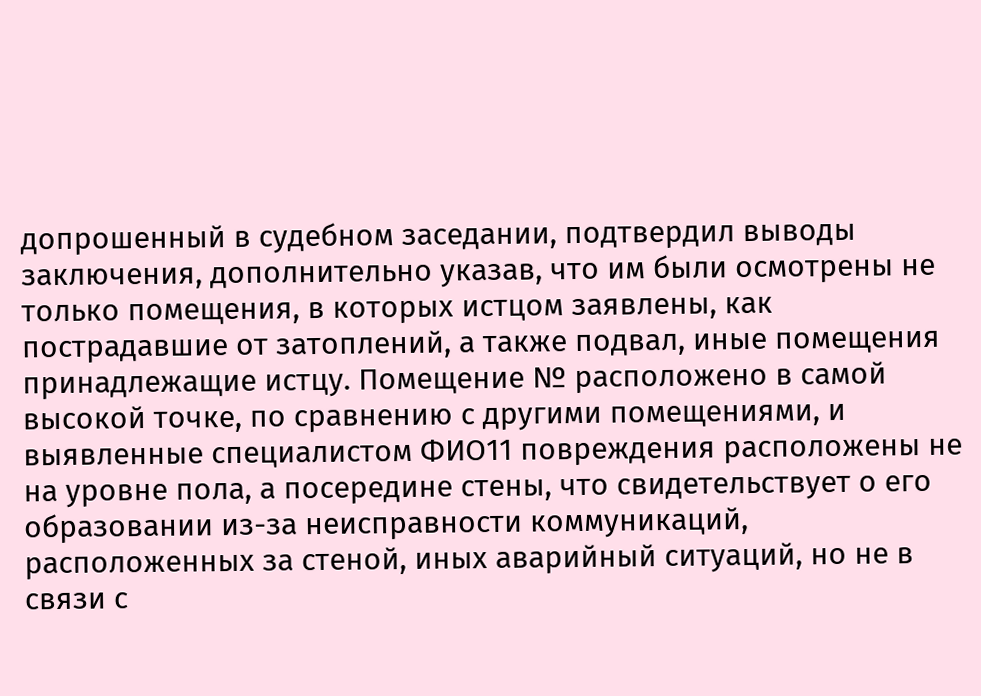допрошенный в судебном заседании, подтвердил выводы заключения, дополнительно указав, что им были осмотрены не только помещения, в которых истцом заявлены, как пострадавшие от затоплений, а также подвал, иные помещения принадлежащие истцу. Помещение № расположено в самой высокой точке, по сравнению с другими помещениями, и выявленные специалистом ФИО11 повреждения расположены не на уровне пола, а посередине стены, что свидетельствует о его образовании из-за неисправности коммуникаций, расположенных за стеной, иных аварийный ситуаций, но не в связи с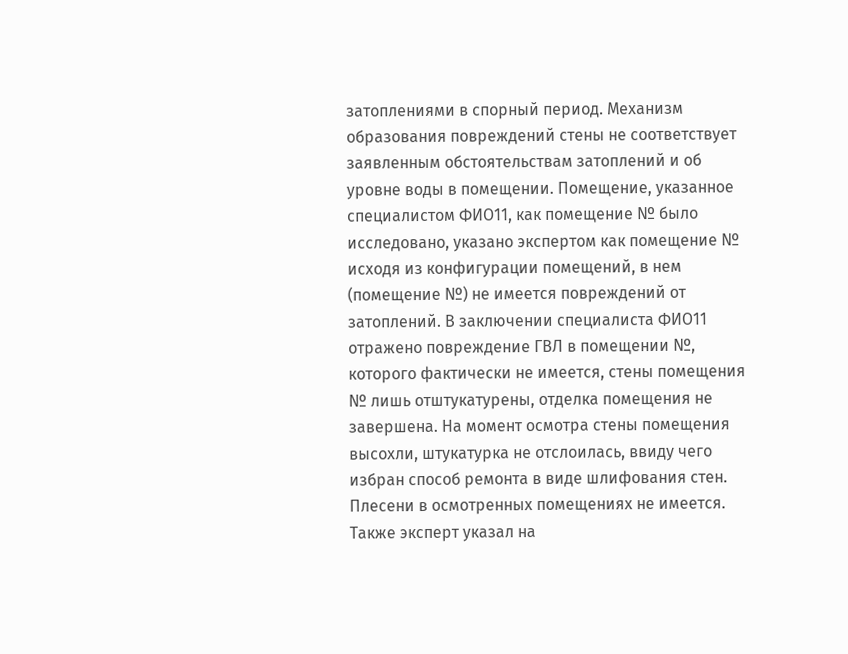затоплениями в спорный период. Механизм образования повреждений стены не соответствует заявленным обстоятельствам затоплений и об уровне воды в помещении. Помещение, указанное специалистом ФИО11, как помещение № было исследовано, указано экспертом как помещение № исходя из конфигурации помещений, в нем (помещение №) не имеется повреждений от затоплений. В заключении специалиста ФИО11 отражено повреждение ГВЛ в помещении №, которого фактически не имеется, стены помещения № лишь отштукатурены, отделка помещения не завершена. На момент осмотра стены помещения высохли, штукатурка не отслоилась, ввиду чего избран способ ремонта в виде шлифования стен. Плесени в осмотренных помещениях не имеется. Также эксперт указал на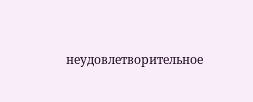неудовлетворительное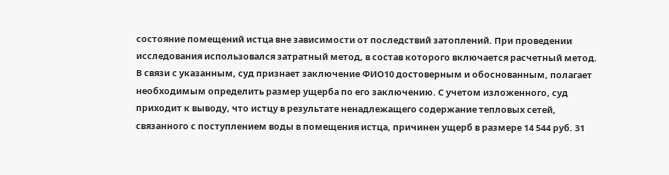состояние помещений истца вне зависимости от последствий затоплений. При проведении исследования использовался затратный метод, в состав которого включается расчетный метод. В связи с указанным, суд признает заключение ФИО10 достоверным и обоснованным, полагает необходимым определить размер ущерба по его заключению. С учетом изложенного, суд приходит к выводу, что истцу в результате ненадлежащего содержание тепловых сетей, связанного с поступлением воды в помещения истца, причинен ущерб в размере 14 544 руб. 31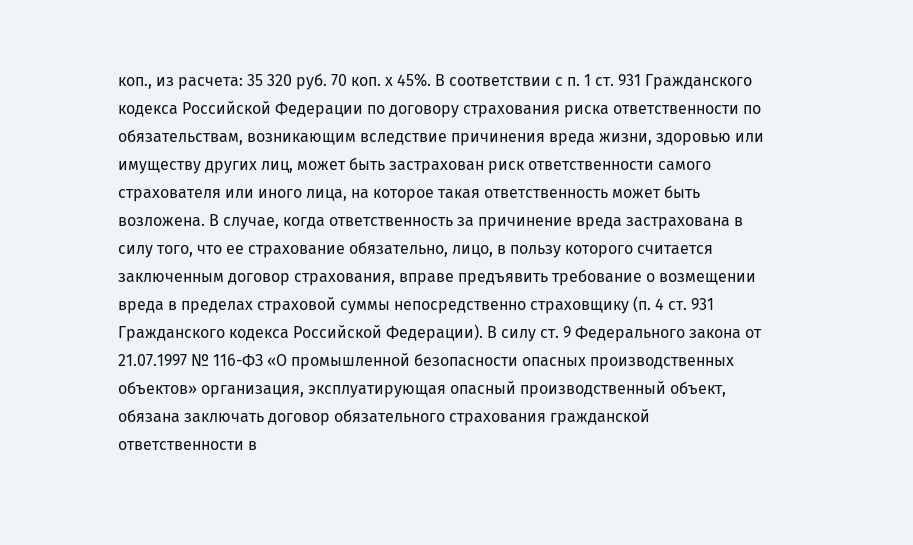коп., из расчета: 35 320 руб. 70 коп. х 45%. В соответствии с п. 1 ст. 931 Гражданского кодекса Российской Федерации по договору страхования риска ответственности по обязательствам, возникающим вследствие причинения вреда жизни, здоровью или имуществу других лиц, может быть застрахован риск ответственности самого страхователя или иного лица, на которое такая ответственность может быть возложена. В случае, когда ответственность за причинение вреда застрахована в силу того, что ее страхование обязательно, лицо, в пользу которого считается заключенным договор страхования, вправе предъявить требование о возмещении вреда в пределах страховой суммы непосредственно страховщику (п. 4 ст. 931 Гражданского кодекса Российской Федерации). В силу ст. 9 Федерального закона от 21.07.1997 № 116-ФЗ «О промышленной безопасности опасных производственных объектов» организация, эксплуатирующая опасный производственный объект, обязана заключать договор обязательного страхования гражданской ответственности в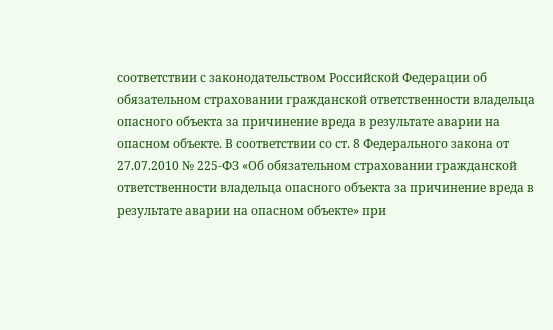соответствии с законодательством Российской Федерации об обязательном страховании гражданской ответственности владельца опасного объекта за причинение вреда в результате аварии на опасном объекте. В соответствии со ст. 8 Федерального закона от 27.07.2010 № 225-ФЗ «Об обязательном страховании гражданской ответственности владельца опасного объекта за причинение вреда в результате аварии на опасном объекте» при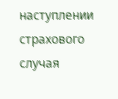наступлении страхового случая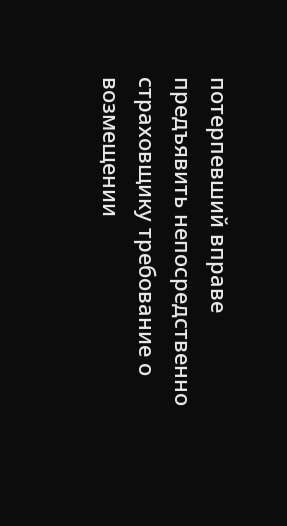потерпевший вправе предъявить непосредственно страховщику требование о возмещении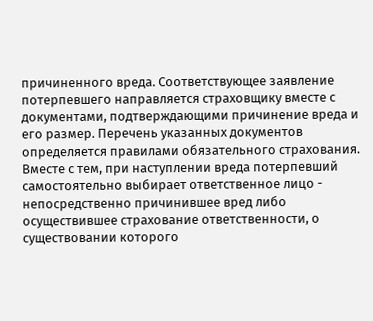причиненного вреда. Соответствующее заявление потерпевшего направляется страховщику вместе с документами, подтверждающими причинение вреда и его размер. Перечень указанных документов определяется правилами обязательного страхования. Вместе с тем, при наступлении вреда потерпевший самостоятельно выбирает ответственное лицо - непосредственно причинившее вред либо осуществившее страхование ответственности, о существовании которого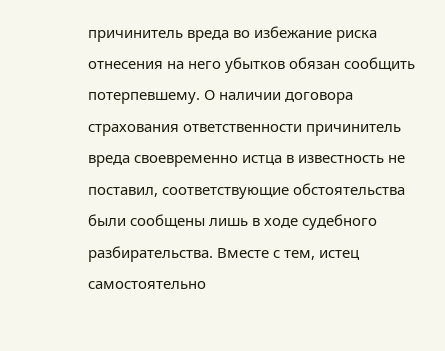причинитель вреда во избежание риска отнесения на него убытков обязан сообщить потерпевшему. О наличии договора страхования ответственности причинитель вреда своевременно истца в известность не поставил, соответствующие обстоятельства были сообщены лишь в ходе судебного разбирательства. Вместе с тем, истец самостоятельно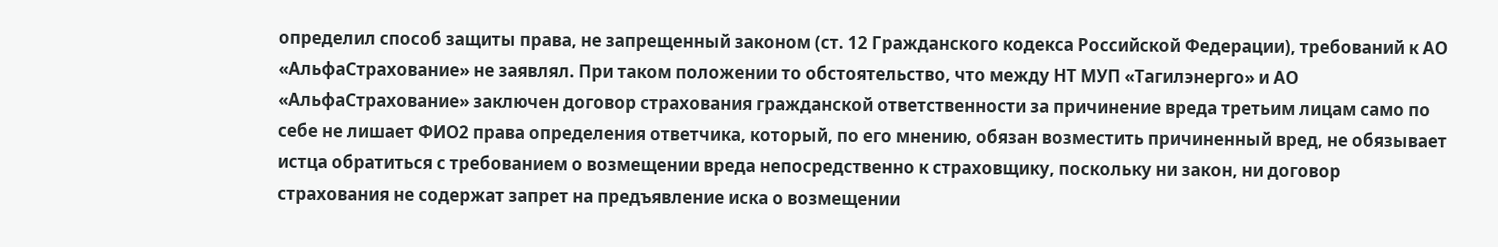определил способ защиты права, не запрещенный законом (ст. 12 Гражданского кодекса Российской Федерации), требований к АО «АльфаСтрахование» не заявлял. При таком положении то обстоятельство, что между НТ МУП «Тагилэнерго» и АО «АльфаСтрахование» заключен договор страхования гражданской ответственности за причинение вреда третьим лицам само по себе не лишает ФИО2 права определения ответчика, который, по его мнению, обязан возместить причиненный вред, не обязывает истца обратиться с требованием о возмещении вреда непосредственно к страховщику, поскольку ни закон, ни договор страхования не содержат запрет на предъявление иска о возмещении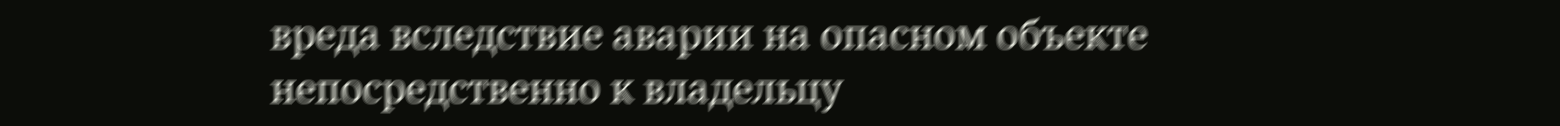вреда вследствие аварии на опасном объекте непосредственно к владельцу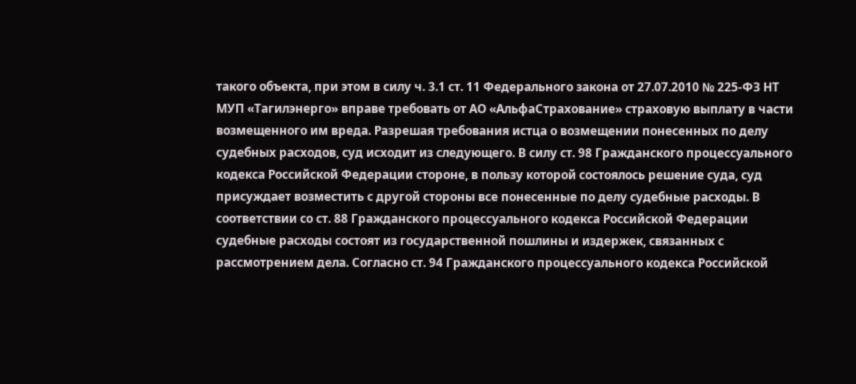такого объекта, при этом в силу ч. 3.1 ст. 11 Федерального закона от 27.07.2010 № 225-ФЗ НТ МУП «Тагилэнерго» вправе требовать от АО «АльфаСтрахование» страховую выплату в части возмещенного им вреда. Разрешая требования истца о возмещении понесенных по делу судебных расходов, суд исходит из следующего. В силу ст. 98 Гражданского процессуального кодекса Российской Федерации стороне, в пользу которой состоялось решение суда, суд присуждает возместить с другой стороны все понесенные по делу судебные расходы. В соответствии со ст. 88 Гражданского процессуального кодекса Российской Федерации судебные расходы состоят из государственной пошлины и издержек, связанных с рассмотрением дела. Согласно ст. 94 Гражданского процессуального кодекса Российской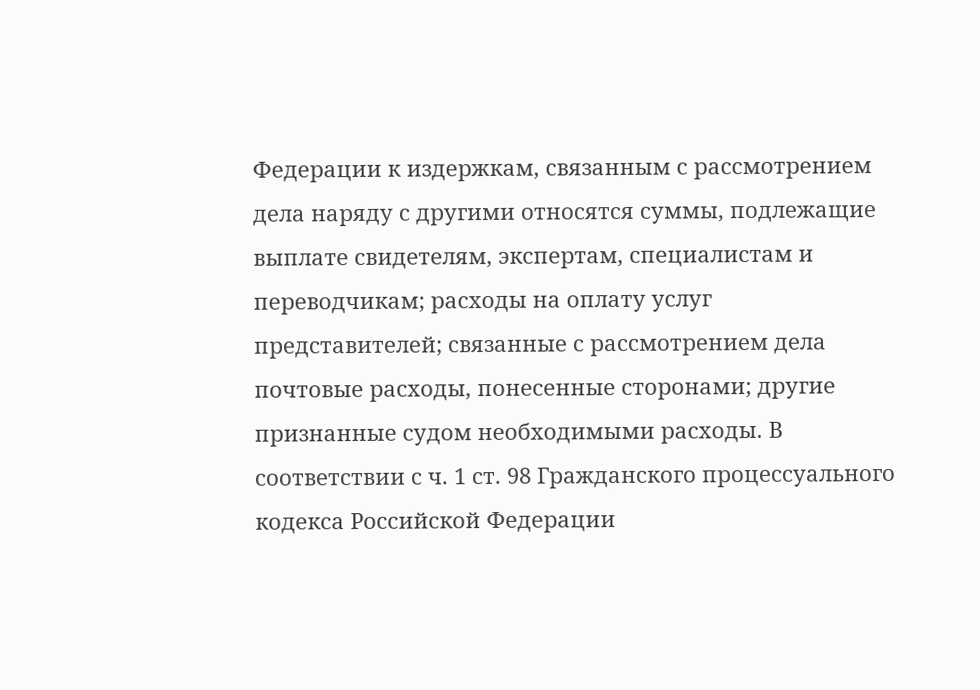Федерации к издержкам, связанным с рассмотрением дела наряду с другими относятся суммы, подлежащие выплате свидетелям, экспертам, специалистам и переводчикам; расходы на оплату услуг представителей; связанные с рассмотрением дела почтовые расходы, понесенные сторонами; другие признанные судом необходимыми расходы. В соответствии с ч. 1 ст. 98 Гражданского процессуального кодекса Российской Федерации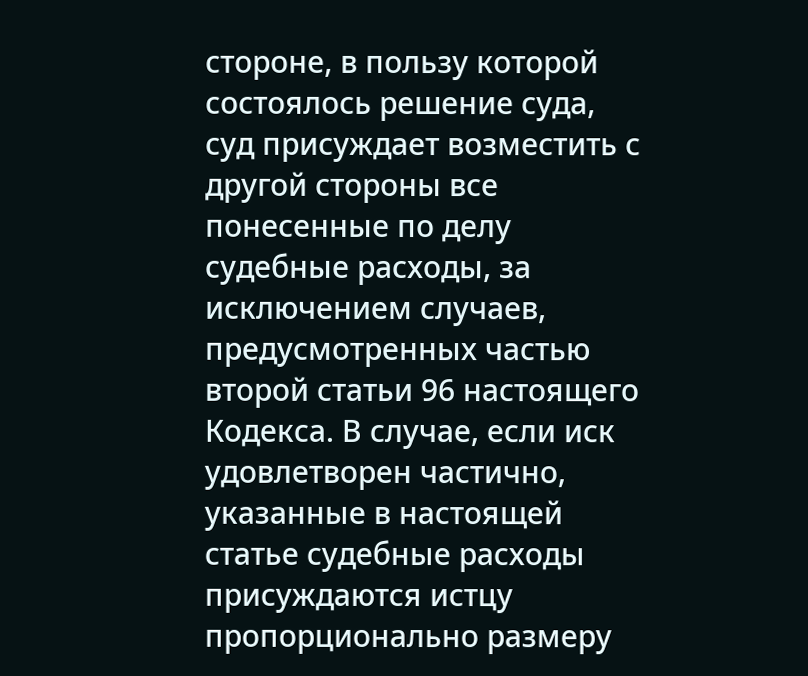стороне, в пользу которой состоялось решение суда, суд присуждает возместить с другой стороны все понесенные по делу судебные расходы, за исключением случаев, предусмотренных частью второй статьи 96 настоящего Кодекса. В случае, если иск удовлетворен частично, указанные в настоящей статье судебные расходы присуждаются истцу пропорционально размеру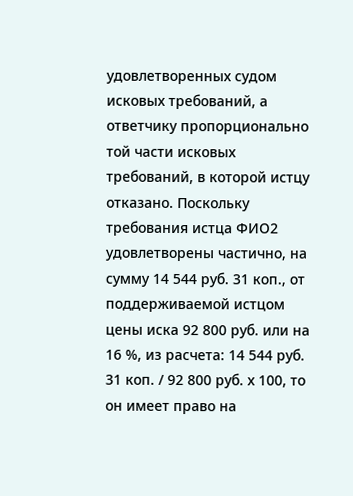удовлетворенных судом исковых требований, а ответчику пропорционально той части исковых требований, в которой истцу отказано. Поскольку требования истца ФИО2 удовлетворены частично, на сумму 14 544 руб. 31 коп., от поддерживаемой истцом цены иска 92 800 руб. или на 16 %, из расчета: 14 544 руб. 31 коп. / 92 800 руб. х 100, то он имеет право на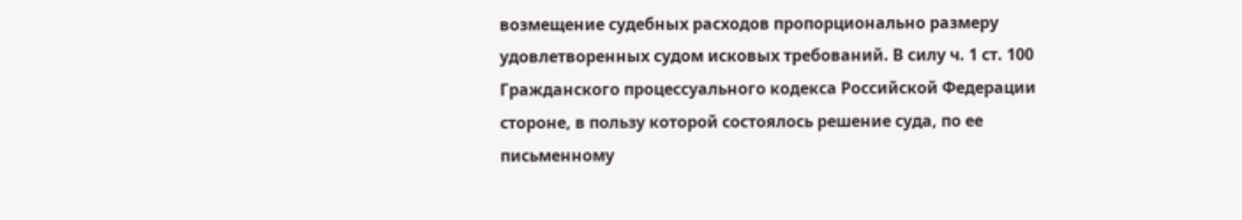возмещение судебных расходов пропорционально размеру удовлетворенных судом исковых требований. В силу ч. 1 ст. 100 Гражданского процессуального кодекса Российской Федерации стороне, в пользу которой состоялось решение суда, по ее письменному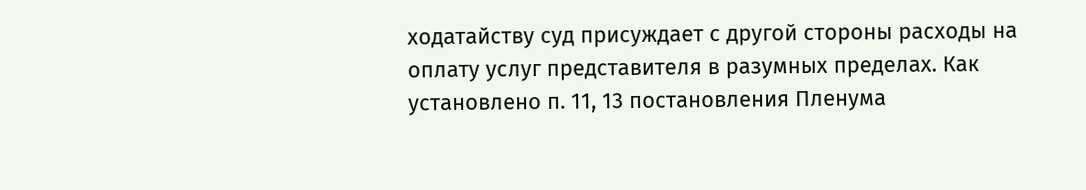ходатайству суд присуждает с другой стороны расходы на оплату услуг представителя в разумных пределах. Как установлено п. 11, 13 постановления Пленума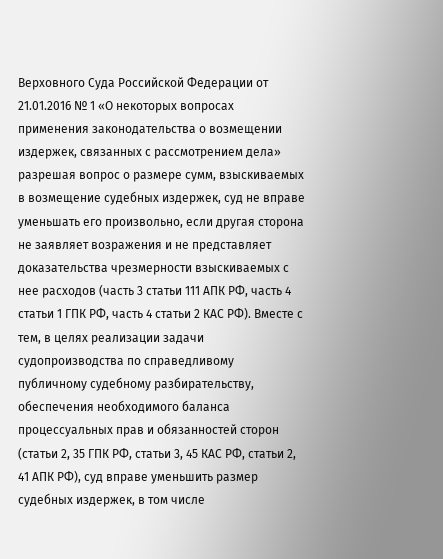Верховного Суда Российской Федерации от 21.01.2016 № 1 «О некоторых вопросах применения законодательства о возмещении издержек, связанных с рассмотрением дела» разрешая вопрос о размере сумм, взыскиваемых в возмещение судебных издержек, суд не вправе уменьшать его произвольно, если другая сторона не заявляет возражения и не представляет доказательства чрезмерности взыскиваемых с нее расходов (часть 3 статьи 111 АПК РФ, часть 4 статьи 1 ГПК РФ, часть 4 статьи 2 КАС РФ). Вместе с тем, в целях реализации задачи судопроизводства по справедливому публичному судебному разбирательству, обеспечения необходимого баланса процессуальных прав и обязанностей сторон (статьи 2, 35 ГПК РФ, статьи 3, 45 КАС РФ, статьи 2, 41 АПК РФ), суд вправе уменьшить размер судебных издержек, в том числе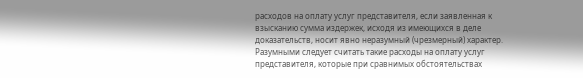расходов на оплату услуг представителя, если заявленная к взысканию сумма издержек, исходя из имеющихся в деле доказательств, носит явно неразумный (чрезмерный) характер. Разумными следует считать такие расходы на оплату услуг представителя, которые при сравнимых обстоятельствах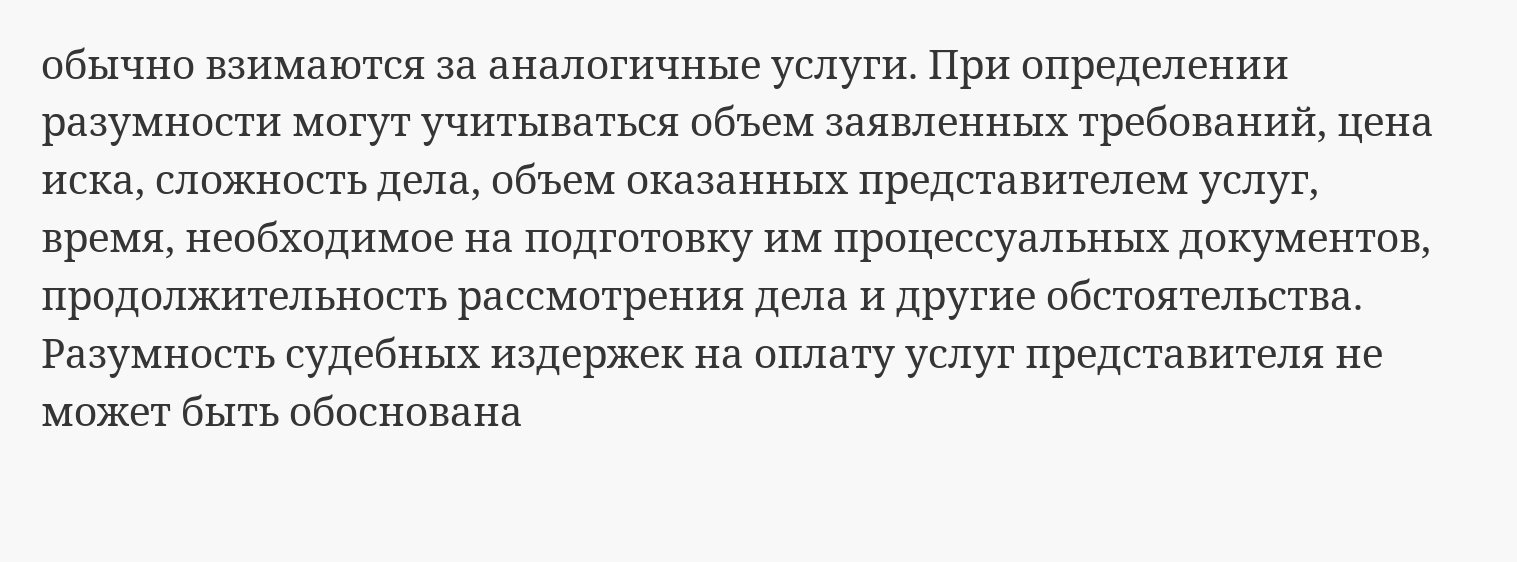обычно взимаются за аналогичные услуги. При определении разумности могут учитываться объем заявленных требований, цена иска, сложность дела, объем оказанных представителем услуг, время, необходимое на подготовку им процессуальных документов, продолжительность рассмотрения дела и другие обстоятельства. Разумность судебных издержек на оплату услуг представителя не может быть обоснована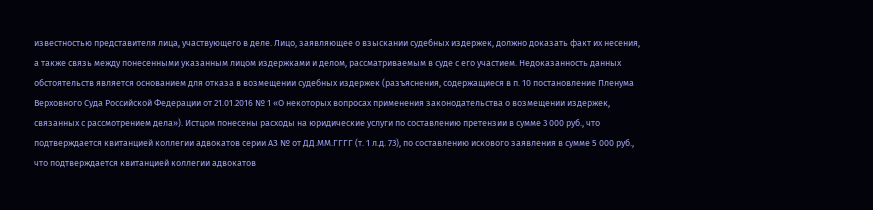известностью представителя лица, участвующего в деле. Лицо, заявляющее о взыскании судебных издержек, должно доказать факт их несения, а также связь между понесенными указанным лицом издержками и делом, рассматриваемым в суде с его участием. Недоказанность данных обстоятельств является основанием для отказа в возмещении судебных издержек (разъяснения, содержащиеся в п. 10 постановление Пленума Верховного Суда Российской Федерации от 21.01.2016 № 1 «О некоторых вопросах применения законодательства о возмещении издержек, связанных с рассмотрением дела»). Истцом понесены расходы на юридические услуги по составлению претензии в сумме 3 000 руб., что подтверждается квитанцией коллегии адвокатов серии АЗ № от ДД.ММ.ГГГГ (т. 1 л.д. 73), по составлению искового заявления в сумме 5 000 руб., что подтверждается квитанцией коллегии адвокатов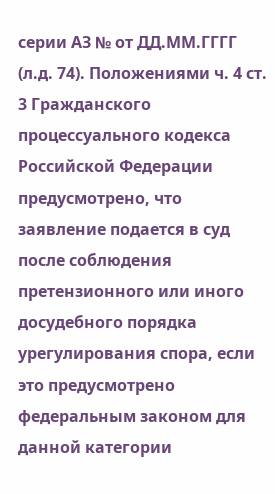серии АЗ № от ДД.ММ.ГГГГ (л.д. 74). Положениями ч. 4 ст. 3 Гражданского процессуального кодекса Российской Федерации предусмотрено, что заявление подается в суд после соблюдения претензионного или иного досудебного порядка урегулирования спора, если это предусмотрено федеральным законом для данной категории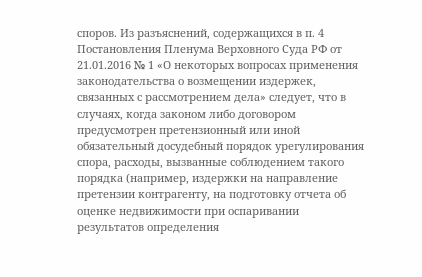споров. Из разъяснений, содержащихся в п. 4 Постановления Пленума Верховного Суда РФ от 21.01.2016 № 1 «О некоторых вопросах применения законодательства о возмещении издержек, связанных с рассмотрением дела» следует, что в случаях, когда законом либо договором предусмотрен претензионный или иной обязательный досудебный порядок урегулирования спора, расходы, вызванные соблюдением такого порядка (например, издержки на направление претензии контрагенту, на подготовку отчета об оценке недвижимости при оспаривании результатов определения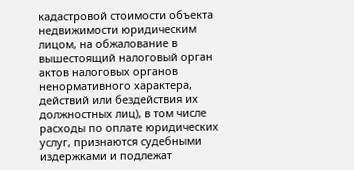кадастровой стоимости объекта недвижимости юридическим лицом, на обжалование в вышестоящий налоговый орган актов налоговых органов ненормативного характера, действий или бездействия их должностных лиц), в том числе расходы по оплате юридических услуг, признаются судебными издержками и подлежат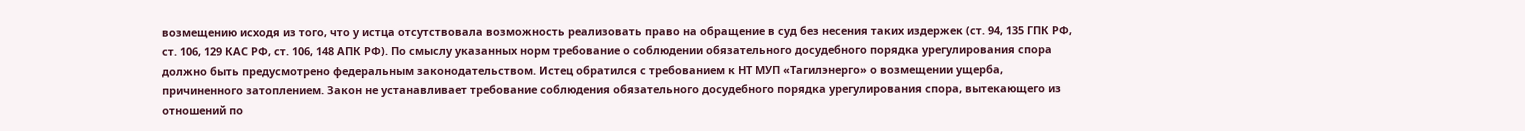возмещению исходя из того, что у истца отсутствовала возможность реализовать право на обращение в суд без несения таких издержек (ст. 94, 135 ГПК РФ, ст. 106, 129 КАС РФ, ст. 106, 148 АПК РФ). По смыслу указанных норм требование о соблюдении обязательного досудебного порядка урегулирования спора должно быть предусмотрено федеральным законодательством. Истец обратился с требованием к НТ МУП «Тагилэнерго» о возмещении ущерба, причиненного затоплением. Закон не устанавливает требование соблюдения обязательного досудебного порядка урегулирования спора, вытекающего из отношений по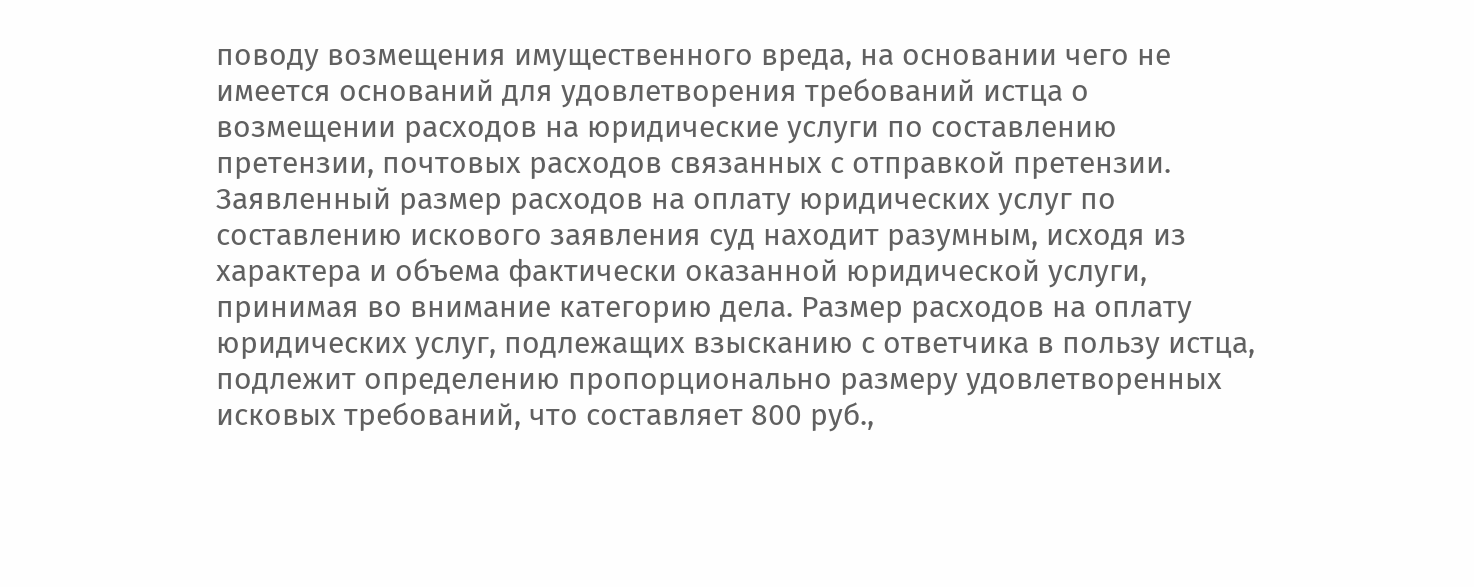поводу возмещения имущественного вреда, на основании чего не имеется оснований для удовлетворения требований истца о возмещении расходов на юридические услуги по составлению претензии, почтовых расходов связанных с отправкой претензии. Заявленный размер расходов на оплату юридических услуг по составлению искового заявления суд находит разумным, исходя из характера и объема фактически оказанной юридической услуги, принимая во внимание категорию дела. Размер расходов на оплату юридических услуг, подлежащих взысканию с ответчика в пользу истца, подлежит определению пропорционально размеру удовлетворенных исковых требований, что составляет 800 руб.,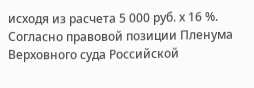исходя из расчета 5 000 руб. х 16 %. Согласно правовой позиции Пленума Верховного суда Российской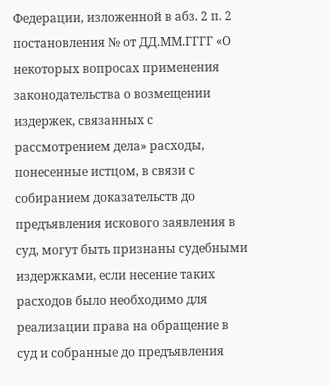Федерации, изложенной в абз. 2 п. 2 постановления № от ДД.ММ.ГГГГ «О некоторых вопросах применения законодательства о возмещении издержек, связанных с рассмотрением дела» расходы, понесенные истцом, в связи с собиранием доказательств до предъявления искового заявления в суд, могут быть признаны судебными издержками, если несение таких расходов было необходимо для реализации права на обращение в суд и собранные до предъявления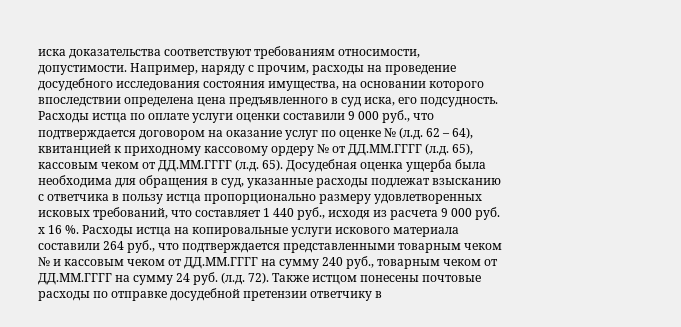иска доказательства соответствуют требованиям относимости, допустимости. Например, наряду с прочим, расходы на проведение досудебного исследования состояния имущества, на основании которого впоследствии определена цена предъявленного в суд иска, его подсудность. Расходы истца по оплате услуги оценки составили 9 000 руб., что подтверждается договором на оказание услуг по оценке № (л.д. 62 – 64), квитанцией к приходному кассовому ордеру № от ДД.ММ.ГГГГ (л.д. 65), кассовым чеком от ДД.ММ.ГГГГ (л.д. 65). Досудебная оценка ущерба была необходима для обращения в суд, указанные расходы подлежат взысканию с ответчика в пользу истца пропорционально размеру удовлетворенных исковых требований, что составляет 1 440 руб., исходя из расчета 9 000 руб. х 16 %. Расходы истца на копировальные услуги искового материала составили 264 руб., что подтверждается представленными товарным чеком № и кассовым чеком от ДД.ММ.ГГГГ на сумму 240 руб., товарным чеком от ДД.ММ.ГГГГ на сумму 24 руб. (л.д. 72). Также истцом понесены почтовые расходы по отправке досудебной претензии ответчику в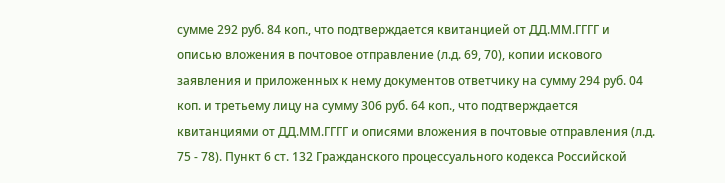сумме 292 руб. 84 коп., что подтверждается квитанцией от ДД.ММ.ГГГГ и описью вложения в почтовое отправление (л.д. 69, 70), копии искового заявления и приложенных к нему документов ответчику на сумму 294 руб. 04 коп. и третьему лицу на сумму 306 руб. 64 коп., что подтверждается квитанциями от ДД.ММ.ГГГГ и описями вложения в почтовые отправления (л.д. 75 - 78). Пункт 6 ст. 132 Гражданского процессуального кодекса Российской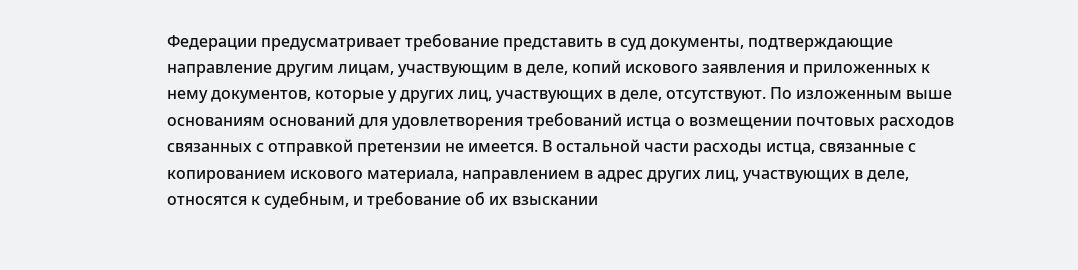Федерации предусматривает требование представить в суд документы, подтверждающие направление другим лицам, участвующим в деле, копий искового заявления и приложенных к нему документов, которые у других лиц, участвующих в деле, отсутствуют. По изложенным выше основаниям оснований для удовлетворения требований истца о возмещении почтовых расходов связанных с отправкой претензии не имеется. В остальной части расходы истца, связанные с копированием искового материала, направлением в адрес других лиц, участвующих в деле, относятся к судебным, и требование об их взыскании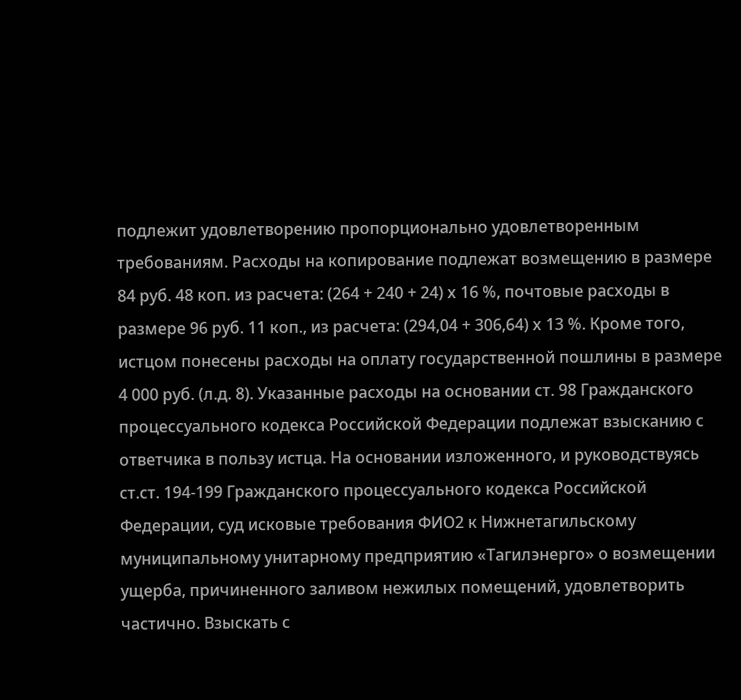подлежит удовлетворению пропорционально удовлетворенным требованиям. Расходы на копирование подлежат возмещению в размере 84 руб. 48 коп. из расчета: (264 + 240 + 24) х 16 %, почтовые расходы в размере 96 руб. 11 коп., из расчета: (294,04 + 306,64) х 13 %. Кроме того, истцом понесены расходы на оплату государственной пошлины в размере 4 000 руб. (л.д. 8). Указанные расходы на основании ст. 98 Гражданского процессуального кодекса Российской Федерации подлежат взысканию с ответчика в пользу истца. На основании изложенного, и руководствуясь ст.ст. 194-199 Гражданского процессуального кодекса Российской Федерации, суд исковые требования ФИО2 к Нижнетагильскому муниципальному унитарному предприятию «Тагилэнерго» о возмещении ущерба, причиненного заливом нежилых помещений, удовлетворить частично. Взыскать с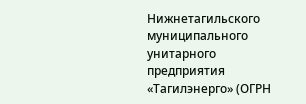Нижнетагильского муниципального унитарного предприятия «Тагилэнерго» (ОГРН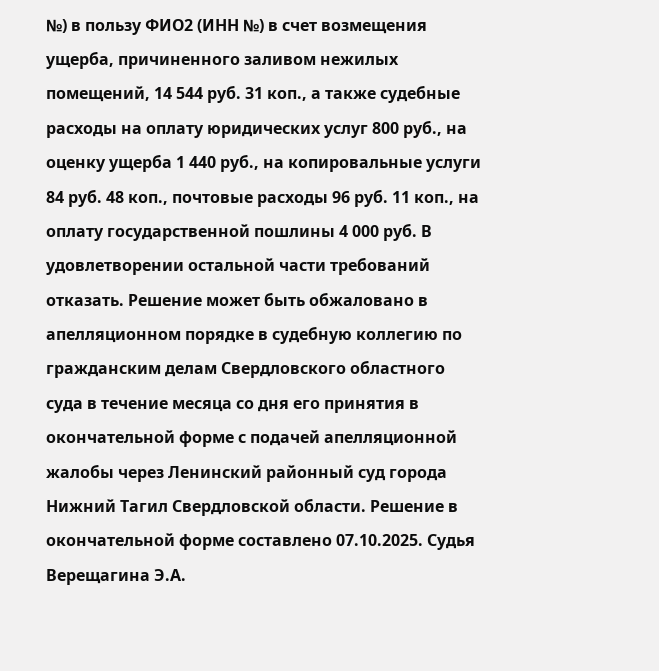№) в пользу ФИО2 (ИНН №) в счет возмещения ущерба, причиненного заливом нежилых помещений, 14 544 руб. 31 коп., а также судебные расходы на оплату юридических услуг 800 руб., на оценку ущерба 1 440 руб., на копировальные услуги 84 руб. 48 коп., почтовые расходы 96 руб. 11 коп., на оплату государственной пошлины 4 000 руб. В удовлетворении остальной части требований отказать. Решение может быть обжаловано в апелляционном порядке в судебную коллегию по гражданским делам Свердловского областного суда в течение месяца со дня его принятия в окончательной форме с подачей апелляционной жалобы через Ленинский районный суд города Нижний Тагил Свердловской области. Решение в окончательной форме составлено 07.10.2025. Судья Верещагина Э.А.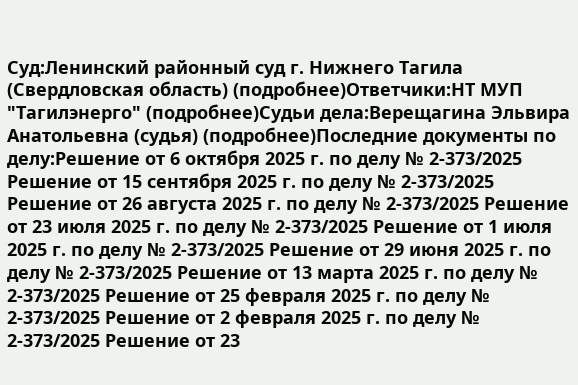Суд:Ленинский районный суд г. Нижнего Тагила (Свердловская область) (подробнее)Ответчики:НТ МУП "Тагилэнерго" (подробнее)Судьи дела:Верещагина Эльвира Анатольевна (судья) (подробнее)Последние документы по делу:Решение от 6 октября 2025 г. по делу № 2-373/2025 Решение от 15 сентября 2025 г. по делу № 2-373/2025 Решение от 26 августа 2025 г. по делу № 2-373/2025 Решение от 23 июля 2025 г. по делу № 2-373/2025 Решение от 1 июля 2025 г. по делу № 2-373/2025 Решение от 29 июня 2025 г. по делу № 2-373/2025 Решение от 13 марта 2025 г. по делу № 2-373/2025 Решение от 25 февраля 2025 г. по делу № 2-373/2025 Решение от 2 февраля 2025 г. по делу № 2-373/2025 Решение от 23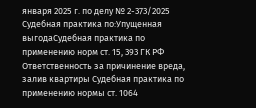января 2025 г. по делу № 2-373/2025 Судебная практика по:Упущенная выгодаСудебная практика по применению норм ст. 15, 393 ГК РФ Ответственность за причинение вреда, залив квартиры Судебная практика по применению нормы ст. 1064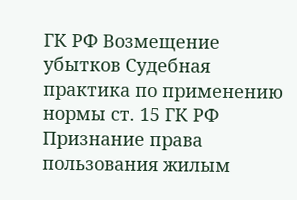ГК РФ Возмещение убытков Судебная практика по применению нормы ст. 15 ГК РФ Признание права пользования жилым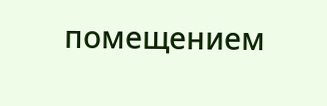помещением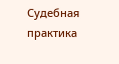Судебная практика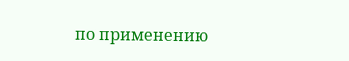по применению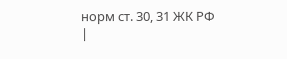норм ст. 30, 31 ЖК РФ
|